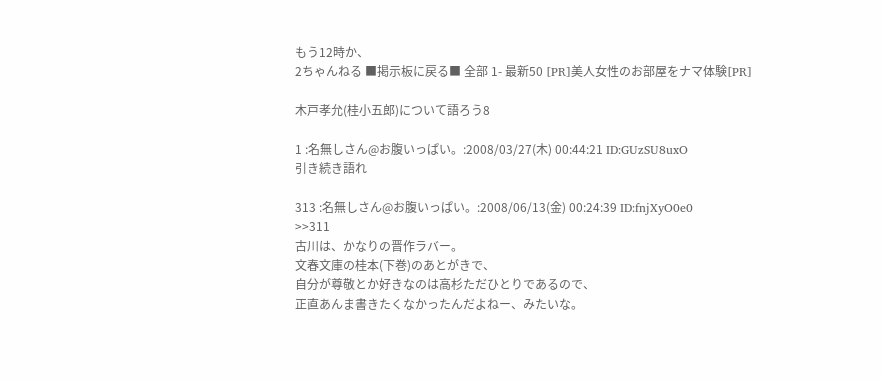もう12時か、
2ちゃんねる ■掲示板に戻る■ 全部 1- 最新50 [PR]美人女性のお部屋をナマ体験[PR]

木戸孝允(桂小五郎)について語ろう8

1 :名無しさん@お腹いっぱい。:2008/03/27(木) 00:44:21 ID:GUzSU8uxO
引き続き語れ

313 :名無しさん@お腹いっぱい。:2008/06/13(金) 00:24:39 ID:fnjXyO0e0
>>311
古川は、かなりの晋作ラバー。
文春文庫の桂本(下巻)のあとがきで、
自分が尊敬とか好きなのは高杉ただひとりであるので、
正直あんま書きたくなかったんだよねー、みたいな。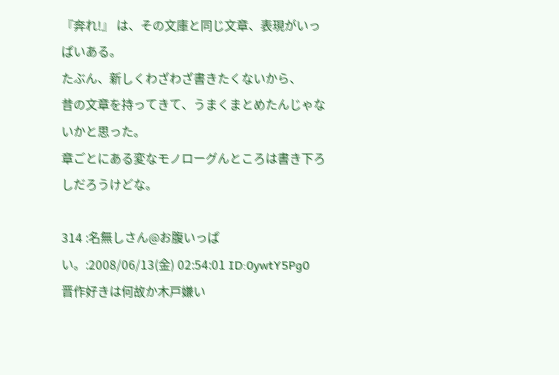『奔れ!』 は、その文庫と同じ文章、表現がいっぱいある。
たぶん、新しくわざわざ書きたくないから、
昔の文章を持ってきて、うまくまとめたんじゃないかと思った。
章ごとにある変なモノローグんところは書き下ろしだろうけどな。

314 :名無しさん@お腹いっぱい。:2008/06/13(金) 02:54:01 ID:0ywtY5Pg0
晋作好きは何故か木戸嫌い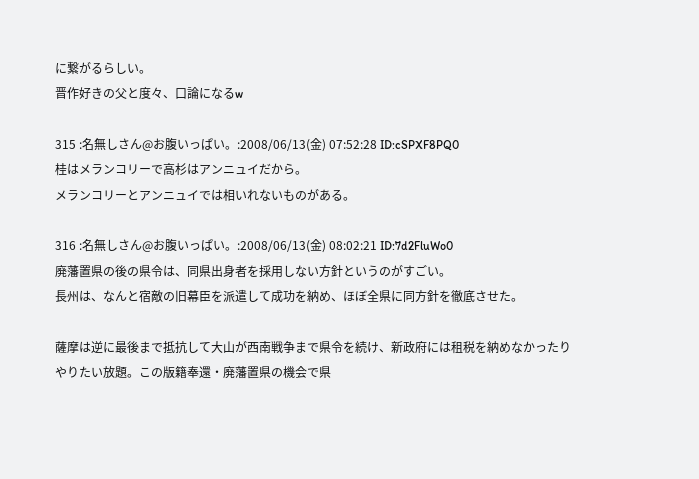に繋がるらしい。
晋作好きの父と度々、口論になるw

315 :名無しさん@お腹いっぱい。:2008/06/13(金) 07:52:28 ID:cSPXF8PQ0
桂はメランコリーで高杉はアンニュイだから。
メランコリーとアンニュイでは相いれないものがある。

316 :名無しさん@お腹いっぱい。:2008/06/13(金) 08:02:21 ID:7d2FluWo0
廃藩置県の後の県令は、同県出身者を採用しない方針というのがすごい。
長州は、なんと宿敵の旧幕臣を派遣して成功を納め、ほぼ全県に同方針を徹底させた。

薩摩は逆に最後まで抵抗して大山が西南戦争まで県令を続け、新政府には租税を納めなかったり
やりたい放題。この版籍奉還・廃藩置県の機会で県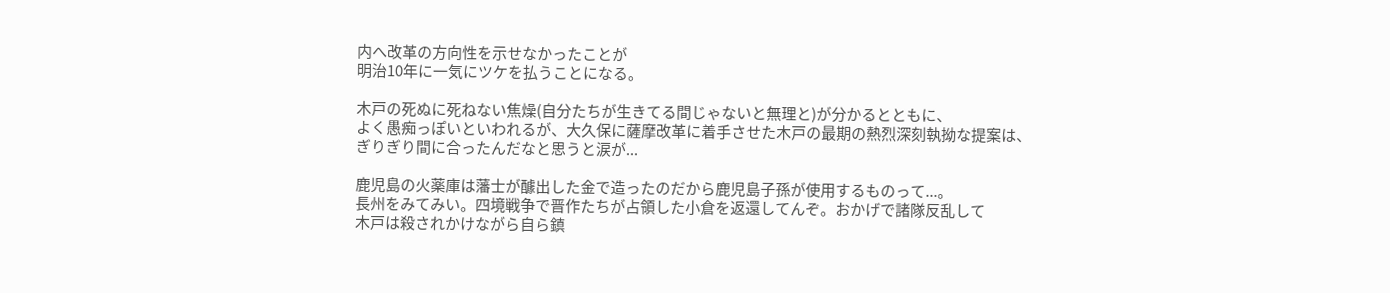内へ改革の方向性を示せなかったことが
明治10年に一気にツケを払うことになる。

木戸の死ぬに死ねない焦燥(自分たちが生きてる間じゃないと無理と)が分かるとともに、
よく愚痴っぽいといわれるが、大久保に薩摩改革に着手させた木戸の最期の熱烈深刻執拗な提案は、
ぎりぎり間に合ったんだなと思うと涙が...

鹿児島の火薬庫は藩士が醵出した金で造ったのだから鹿児島子孫が使用するものって...。
長州をみてみい。四境戦争で晋作たちが占領した小倉を返還してんぞ。おかげで諸隊反乱して
木戸は殺されかけながら自ら鎮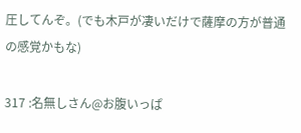圧してんぞ。(でも木戸が凄いだけで薩摩の方が普通の感覚かもな)

317 :名無しさん@お腹いっぱ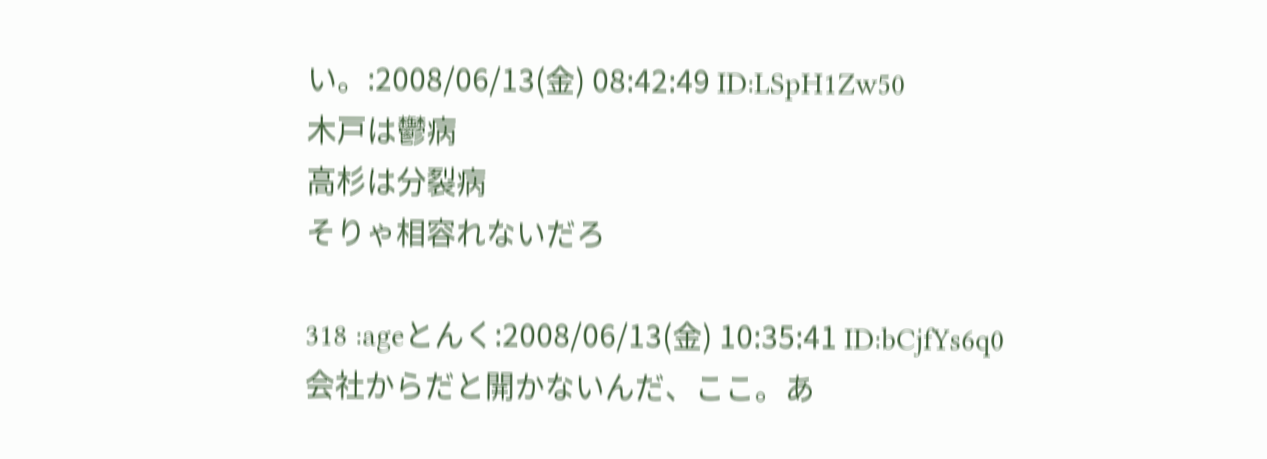い。:2008/06/13(金) 08:42:49 ID:LSpH1Zw50
木戸は鬱病
高杉は分裂病
そりゃ相容れないだろ

318 :ageとんく:2008/06/13(金) 10:35:41 ID:bCjfYs6q0
会社からだと開かないんだ、ここ。あ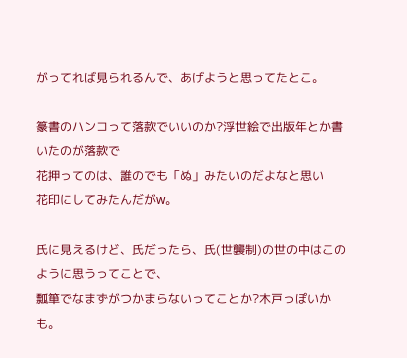がってれば見られるんで、あげようと思ってたとこ。

篆書のハンコって落款でいいのか?浮世絵で出版年とか書いたのが落款で
花押ってのは、誰のでも「ぬ」みたいのだよなと思い
花印にしてみたんだがw。

氏に見えるけど、氏だったら、氏(世襲制)の世の中はこのように思うってことで、
瓢箪でなまずがつかまらないってことか?木戸っぽいかも。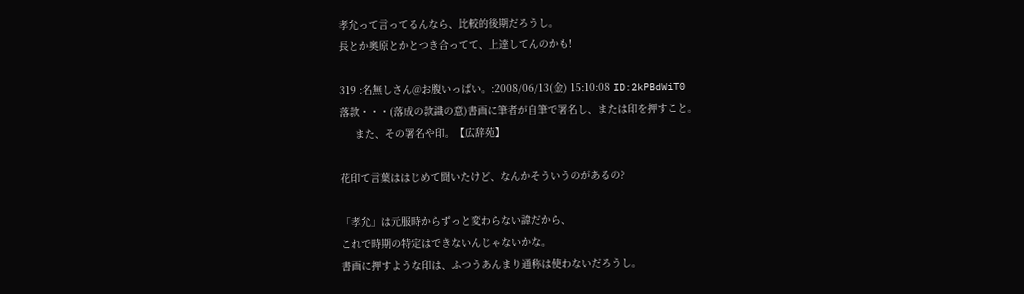孝允って言ってるんなら、比較的後期だろうし。
長とか奥原とかとつき合ってて、上達してんのかも!

319 :名無しさん@お腹いっぱい。:2008/06/13(金) 15:10:08 ID:2kPBdWiT0
落款・・・(落成の款識の意)書画に筆者が自筆で署名し、または印を押すこと。
     また、その署名や印。【広辞苑】

花印て言葉ははじめて聞いたけど、なんかそういうのがあるの?

「孝允」は元服時からずっと変わらない諱だから、
これで時期の特定はできないんじゃないかな。
書画に押すような印は、ふつうあんまり通称は使わないだろうし。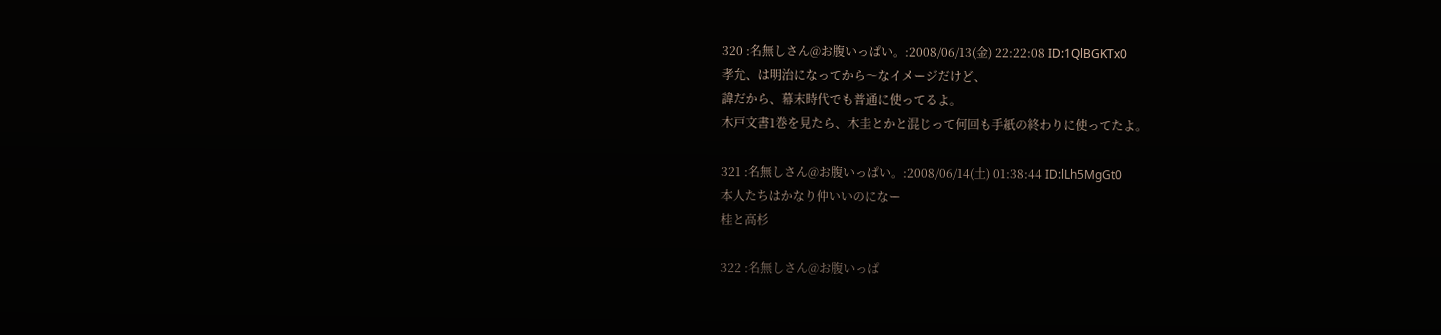320 :名無しさん@お腹いっぱい。:2008/06/13(金) 22:22:08 ID:1QlBGKTx0
孝允、は明治になってから〜なイメージだけど、
諱だから、幕末時代でも普通に使ってるよ。
木戸文書1巻を見たら、木圭とかと混じって何回も手紙の終わりに使ってたよ。

321 :名無しさん@お腹いっぱい。:2008/06/14(土) 01:38:44 ID:lLh5MgGt0
本人たちはかなり仲いいのになー
桂と高杉

322 :名無しさん@お腹いっぱ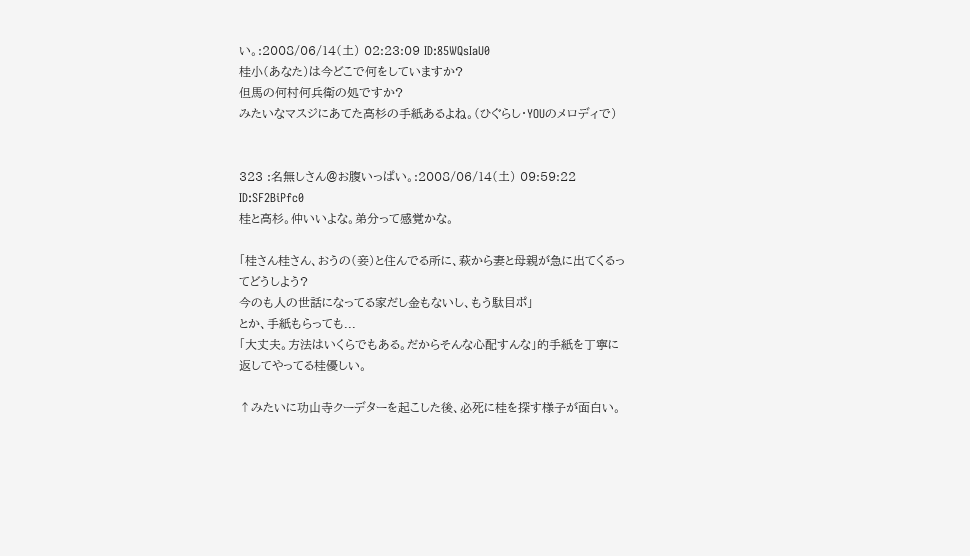い。:2008/06/14(土) 02:23:09 ID:85WQsIaU0
桂小(あなた)は今どこで何をしていますか?
但馬の何村何兵衛の処ですか?
みたいなマスジにあてた高杉の手紙あるよね。(ひぐらし・YOUのメロディで)


323 :名無しさん@お腹いっぱい。:2008/06/14(土) 09:59:22 ID:SF2BiPfc0
桂と高杉。仲いいよな。弟分って感覚かな。

「桂さん桂さん、おうの(妾)と住んでる所に、萩から妻と母親が急に出てくるってどうしよう?
今のも人の世話になってる家だし金もないし、もう駄目ポ」
とか、手紙もらっても...
「大丈夫。方法はいくらでもある。だからそんな心配すんな」的手紙を丁寧に返してやってる桂優しい。

↑みたいに功山寺クーデターを起こした後、必死に桂を探す様子が面白い。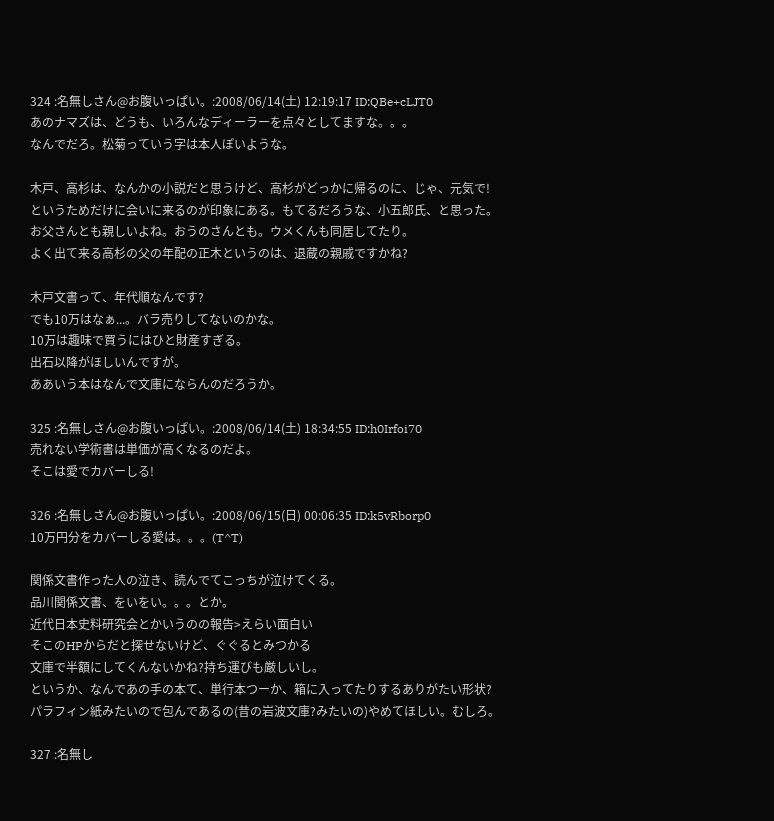324 :名無しさん@お腹いっぱい。:2008/06/14(土) 12:19:17 ID:QBe+cLJT0
あのナマズは、どうも、いろんなディーラーを点々としてますな。。。
なんでだろ。松菊っていう字は本人ぽいような。

木戸、高杉は、なんかの小説だと思うけど、高杉がどっかに帰るのに、じゃ、元気で!
というためだけに会いに来るのが印象にある。もてるだろうな、小五郎氏、と思った。
お父さんとも親しいよね。おうのさんとも。ウメくんも同居してたり。
よく出て来る高杉の父の年配の正木というのは、退蔵の親戚ですかね?

木戸文書って、年代順なんです?
でも10万はなぁ...。バラ売りしてないのかな。
10万は趣味で買うにはひと財産すぎる。
出石以降がほしいんですが。
ああいう本はなんで文庫にならんのだろうか。

325 :名無しさん@お腹いっぱい。:2008/06/14(土) 18:34:55 ID:h0Irfoi70
売れない学術書は単価が高くなるのだよ。
そこは愛でカバーしる!

326 :名無しさん@お腹いっぱい。:2008/06/15(日) 00:06:35 ID:k5vRborp0
10万円分をカバーしる愛は。。。(T^T)

関係文書作った人の泣き、読んでてこっちが泣けてくる。
品川関係文書、をいをい。。。とか。
近代日本史料研究会とかいうのの報告>えらい面白い
そこのHPからだと探せないけど、ぐぐるとみつかる
文庫で半額にしてくんないかね?持ち運びも厳しいし。
というか、なんであの手の本て、単行本つーか、箱に入ってたりするありがたい形状?
パラフィン紙みたいので包んであるの(昔の岩波文庫?みたいの)やめてほしい。むしろ。

327 :名無し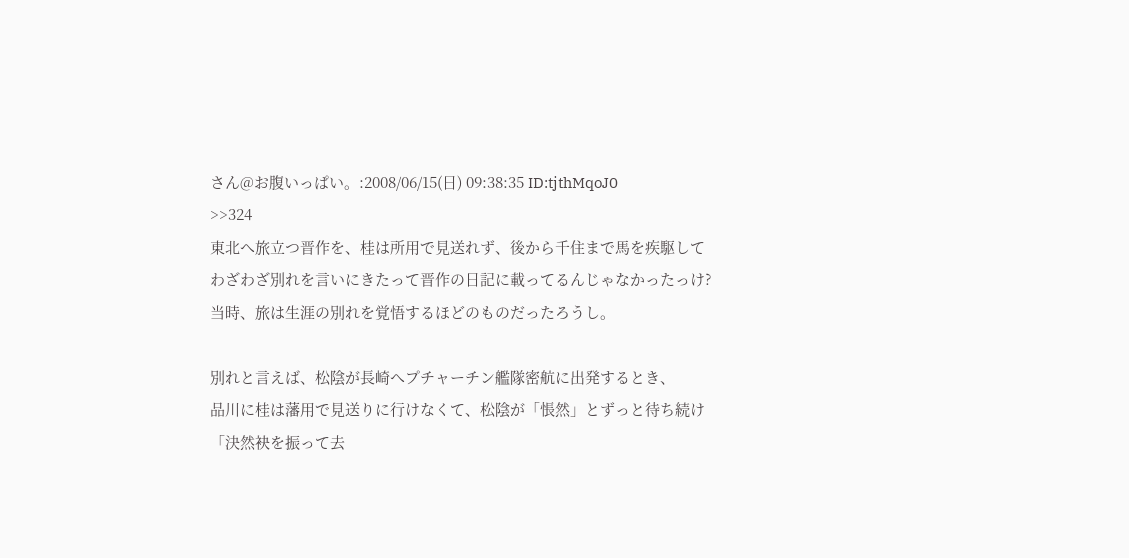さん@お腹いっぱい。:2008/06/15(日) 09:38:35 ID:tjthMqoJ0
>>324
東北へ旅立つ晋作を、桂は所用で見送れず、後から千住まで馬を疾駆して
わざわざ別れを言いにきたって晋作の日記に載ってるんじゃなかったっけ?
当時、旅は生涯の別れを覚悟するほどのものだったろうし。

別れと言えば、松陰が長崎へプチャーチン艦隊密航に出発するとき、
品川に桂は藩用で見送りに行けなくて、松陰が「悵然」とずっと待ち続け
「決然袂を振って去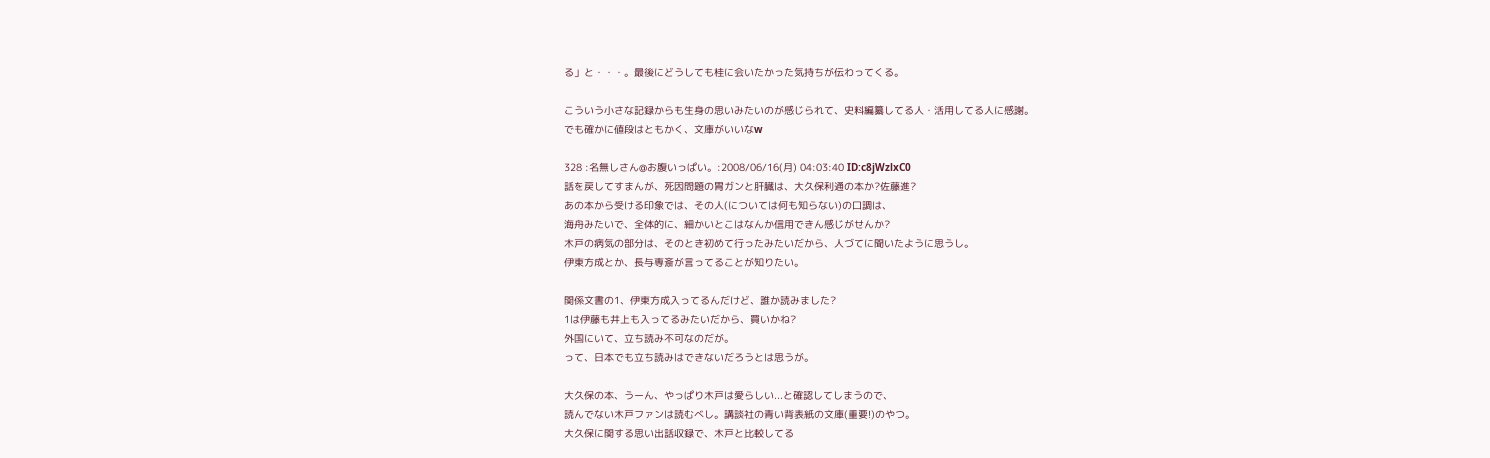る」と・・・。最後にどうしても桂に会いたかった気持ちが伝わってくる。

こういう小さな記録からも生身の思いみたいのが感じられて、史料編纂してる人・活用してる人に感謝。
でも確かに値段はともかく、文庫がいいなw

328 :名無しさん@お腹いっぱい。:2008/06/16(月) 04:03:40 ID:c8jWzlxC0
話を戻してすまんが、死因問題の胃ガンと肝臓は、大久保利通の本か?佐藤進?
あの本から受ける印象では、その人(については何も知らない)の口調は、
海舟みたいで、全体的に、細かいとこはなんか信用できん感じがせんか?
木戸の病気の部分は、そのとき初めて行ったみたいだから、人づてに聞いたように思うし。
伊東方成とか、長与専斎が言ってることが知りたい。

関係文書の1、伊東方成入ってるんだけど、誰か読みました?
1は伊藤も井上も入ってるみたいだから、買いかね?
外国にいて、立ち読み不可なのだが。
って、日本でも立ち読みはできないだろうとは思うが。

大久保の本、うーん、やっぱり木戸は愛らしい...と確認してしまうので、
読んでない木戸ファンは読むべし。講談社の青い背表紙の文庫(重要!)のやつ。
大久保に関する思い出話収録で、木戸と比較してる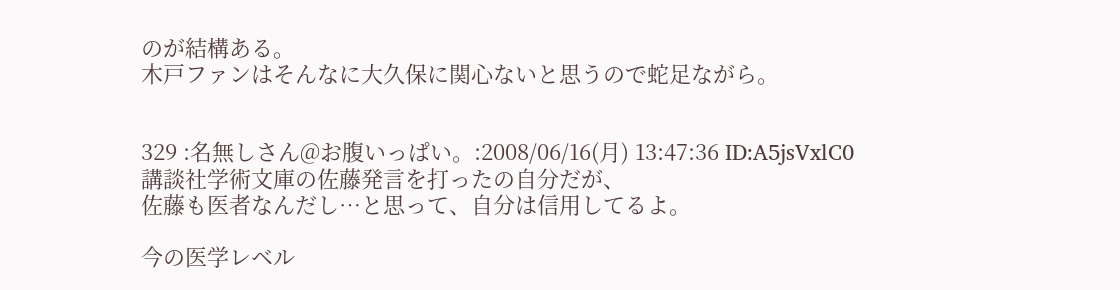のが結構ある。
木戸ファンはそんなに大久保に関心ないと思うので蛇足ながら。


329 :名無しさん@お腹いっぱい。:2008/06/16(月) 13:47:36 ID:A5jsVxlC0
講談社学術文庫の佐藤発言を打ったの自分だが、
佐藤も医者なんだし…と思って、自分は信用してるよ。

今の医学レベル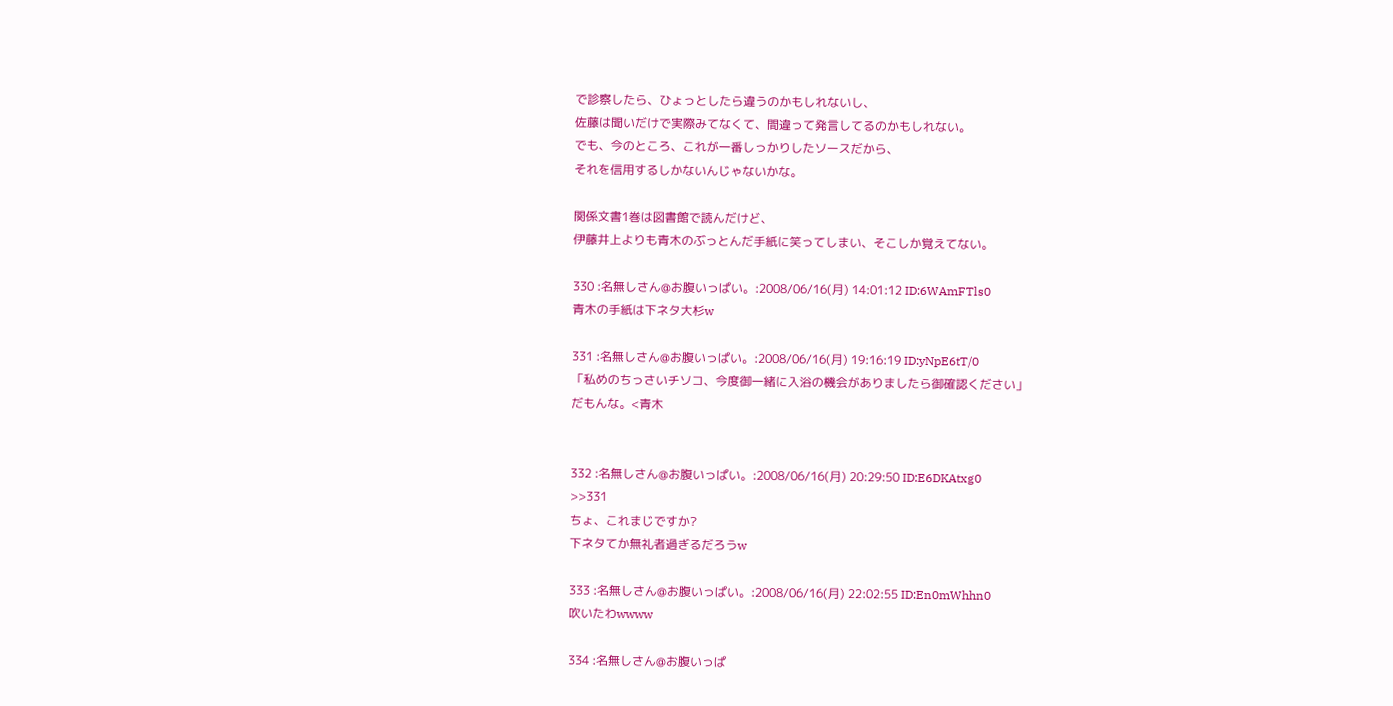で診察したら、ひょっとしたら違うのかもしれないし、
佐藤は聞いだけで実際みてなくて、間違って発言してるのかもしれない。
でも、今のところ、これが一番しっかりしたソースだから、
それを信用するしかないんじゃないかな。

関係文書1巻は図書館で読んだけど、
伊藤井上よりも青木のぶっとんだ手紙に笑ってしまい、そこしか覚えてない。

330 :名無しさん@お腹いっぱい。:2008/06/16(月) 14:01:12 ID:6WAmFTls0
青木の手紙は下ネタ大杉w

331 :名無しさん@お腹いっぱい。:2008/06/16(月) 19:16:19 ID:yNpE6tT/0
「私めのちっさいチソコ、今度御一緒に入浴の機会がありましたら御確認ください」
だもんな。<青木


332 :名無しさん@お腹いっぱい。:2008/06/16(月) 20:29:50 ID:E6DKAtxg0
>>331
ちょ、これまじですか?
下ネタてか無礼者過ぎるだろうw

333 :名無しさん@お腹いっぱい。:2008/06/16(月) 22:02:55 ID:En0mWhhn0
吹いたわwwww

334 :名無しさん@お腹いっぱ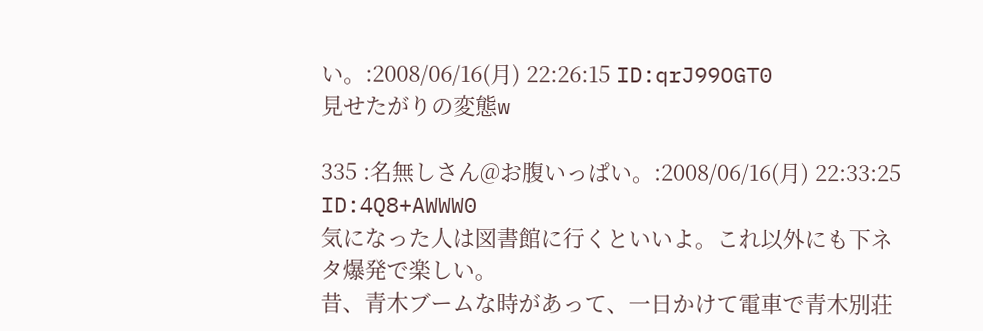い。:2008/06/16(月) 22:26:15 ID:qrJ99OGT0
見せたがりの変態w

335 :名無しさん@お腹いっぱい。:2008/06/16(月) 22:33:25 ID:4Q8+AWWW0
気になった人は図書館に行くといいよ。これ以外にも下ネタ爆発で楽しい。
昔、青木ブームな時があって、一日かけて電車で青木別荘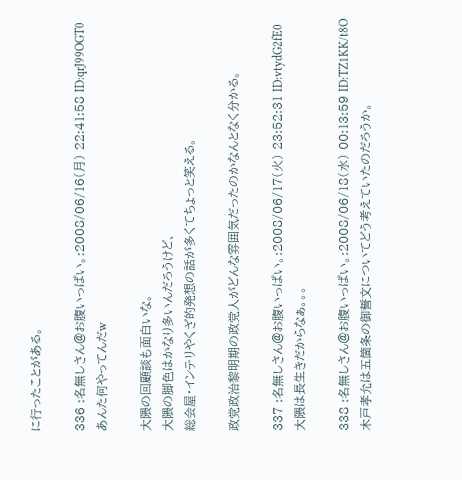に行ったことがある。

336 :名無しさん@お腹いっぱい。:2008/06/16(月) 22:41:58 ID:qrJ99OGT0
あんた何やってんだw

大隈の回顧談も面白いな。
大隈の脚色はかなり多いんだろうけど、
総会屋・インテリやくざ的発想の話が多くてちょっと笑える。

政党政治黎明期の政党人がどんな雰囲気だったのかなんとなく分かる。

337 :名無しさん@お腹いっぱい。:2008/06/17(火) 23:52:31 ID:vtydG2fE0
大隈は長生きだからなぁ。。。

338 :名無しさん@お腹いっぱい。:2008/06/18(水) 00:13:59 ID:TZ1KK/t8O
木戸孝允は五箇条の御誓文についてどう考えていたのだろうか。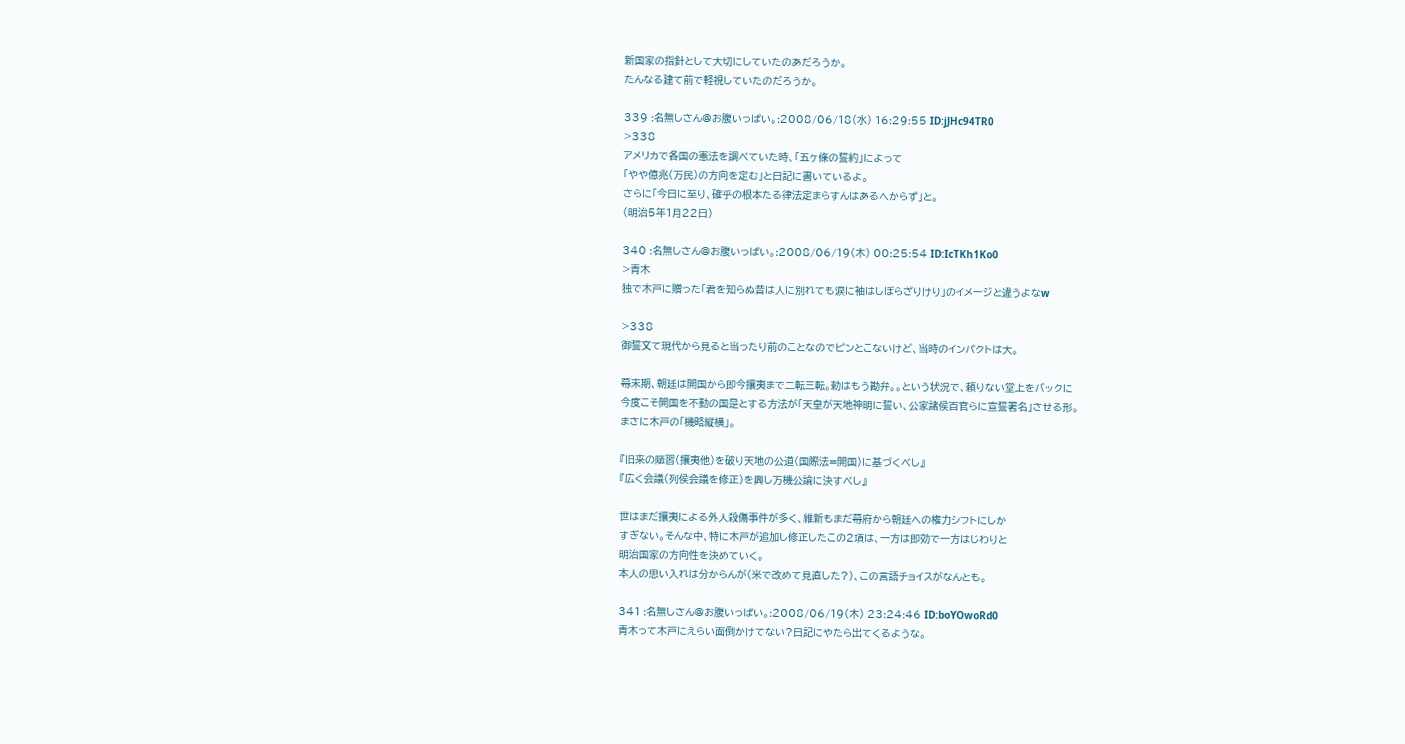新国家の指針として大切にしていたのあだろうか。
たんなる建て前で軽視していたのだろうか。

339 :名無しさん@お腹いっぱい。:2008/06/18(水) 16:29:55 ID:jJHc94TR0
>338
アメリカで各国の憲法を調べていた時、「五ヶ條の誓約」によって
「やや億兆(万民)の方向を定む」と日記に書いているよ。
さらに「今日に至り、確乎の根本たる律法定まらすんはあるへからず」と。
(明治5年1月22日)

340 :名無しさん@お腹いっぱい。:2008/06/19(木) 00:25:54 ID:IcTKh1Ko0
>青木
独で木戸に贈った「君を知らぬ昔は人に別れても涙に袖はしぼらざりけり」のイメージと違うよなw

>338
御誓文て現代から見ると当ったり前のことなのでピンとこないけど、当時のインパクトは大。

幕末期、朝廷は開国から即今攘夷まで二転三転。勅はもう勘弁。。という状況で、頼りない堂上をバックに
今度こそ開国を不動の国是とする方法が「天皇が天地神明に誓い、公家諸侯百官らに宣誓署名」させる形。
まさに木戸の「機略縦横」。

『旧来の陋習(攘夷他)を破り天地の公道(国際法=開国)に基づくべし』
『広く会議(列侯会議を修正)を興し万機公論に決すべし』

世はまだ攘夷による外人殺傷事件が多く、維新もまだ幕府から朝廷への権力シフトにしか
すぎない。そんな中、特に木戸が追加し修正したこの2項は、一方は即効で一方はじわりと
明治国家の方向性を決めていく。
本人の思い入れは分からんが(米で改めて見直した?)、この言語チョイスがなんとも。

341 :名無しさん@お腹いっぱい。:2008/06/19(木) 23:24:46 ID:boYOwoRd0
青木って木戸にえらい面倒かけてない?日記にやたら出てくるような。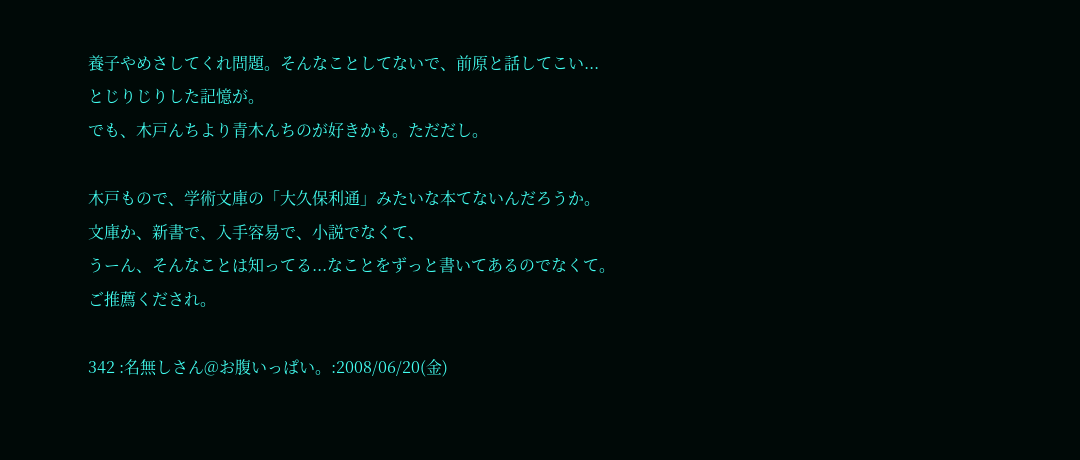養子やめさしてくれ問題。そんなことしてないで、前原と話してこい...
とじりじりした記憶が。
でも、木戸んちより青木んちのが好きかも。ただだし。

木戸もので、学術文庫の「大久保利通」みたいな本てないんだろうか。
文庫か、新書で、入手容易で、小説でなくて、
うーん、そんなことは知ってる...なことをずっと書いてあるのでなくて。
ご推薦くだされ。

342 :名無しさん@お腹いっぱい。:2008/06/20(金)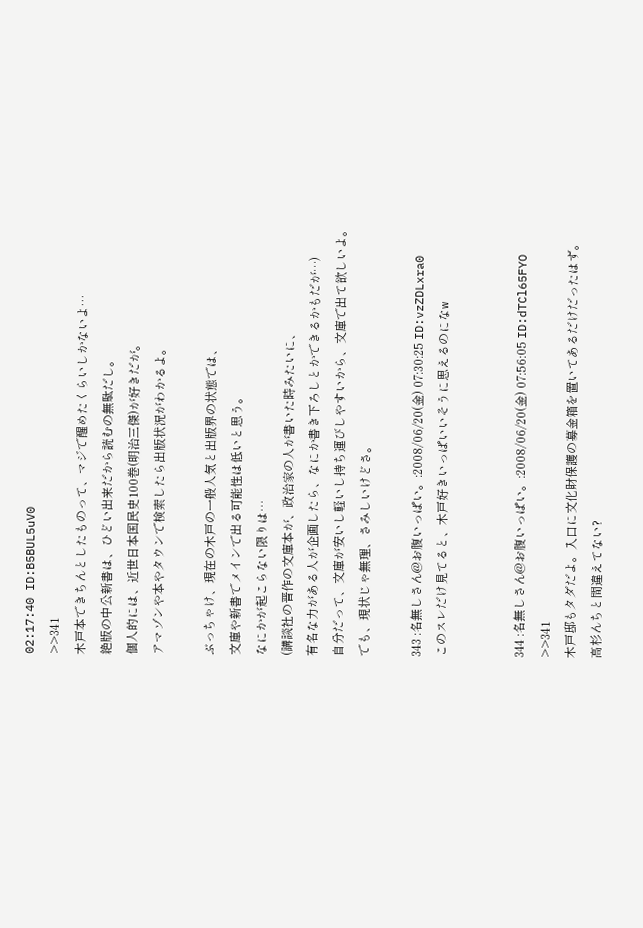02:17:40 ID:B5BUL5uV0
>>341
木戸本できちんとしたものって、マジで醒めたくらいしかないよ…
絶版の中公新書は、ひどい出来だから読むの無駄だし。
個人的には、近世日本国民史100巻(明治三傑)が好きだが。
アマゾンや本やタウンで検索したら出版状況がわかるよ。

ぶっちゃけ、現在の木戸の一般人気と出版界の状態では、
文庫や新書でメインで出る可能性は低いと思う。
なにかが起こらない限りは…
(講談社の晋作の文庫本が、政治家の人が書いた時みたいに、
有名な力がある人が企画したら、なにか書き下ろしとかできるかもだが…)
自分だって、文庫が安いし軽いし持ち運びしやすいから、文庫で出て欲しいよ。
でも、現状じゃ無理、さみしいけどさ。

343 :名無しさん@お腹いっぱい。:2008/06/20(金) 07:30:25 ID:vzZDLxra0
このスレだけ見てると、木戸好きいっぱいいそうに思えるのになw


344 :名無しさん@お腹いっぱい。:2008/06/20(金) 07:56:05 ID:dTCl65FYO
>>341
木戸邸もタダだよ。入口に文化財保護の募金箱を置いてあるだけだったはず。
高杉んちと間違えてない?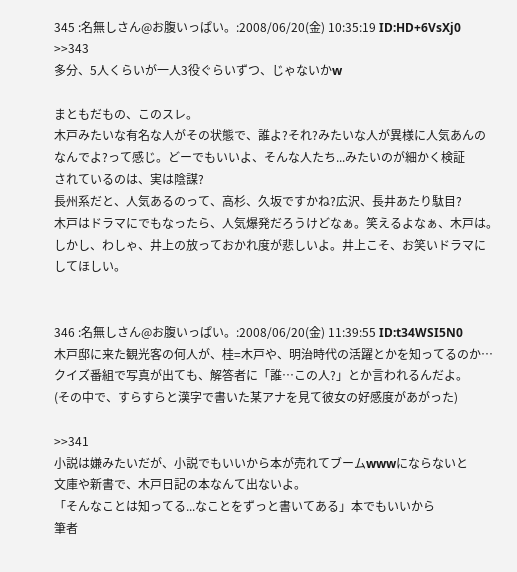345 :名無しさん@お腹いっぱい。:2008/06/20(金) 10:35:19 ID:HD+6VsXj0
>>343
多分、5人くらいが一人3役ぐらいずつ、じゃないかw

まともだもの、このスレ。
木戸みたいな有名な人がその状態で、誰よ?それ?みたいな人が異様に人気あんの
なんでよ?って感じ。どーでもいいよ、そんな人たち...みたいのが細かく検証
されているのは、実は陰謀?
長州系だと、人気あるのって、高杉、久坂ですかね?広沢、長井あたり駄目?
木戸はドラマにでもなったら、人気爆発だろうけどなぁ。笑えるよなぁ、木戸は。
しかし、わしゃ、井上の放っておかれ度が悲しいよ。井上こそ、お笑いドラマに
してほしい。


346 :名無しさん@お腹いっぱい。:2008/06/20(金) 11:39:55 ID:t34WSI5N0
木戸邸に来た観光客の何人が、桂=木戸や、明治時代の活躍とかを知ってるのか…
クイズ番組で写真が出ても、解答者に「誰…この人?」とか言われるんだよ。
(その中で、すらすらと漢字で書いた某アナを見て彼女の好感度があがった)

>>341
小説は嫌みたいだが、小説でもいいから本が売れてブームwwwにならないと
文庫や新書で、木戸日記の本なんて出ないよ。
「そんなことは知ってる...なことをずっと書いてある」本でもいいから
筆者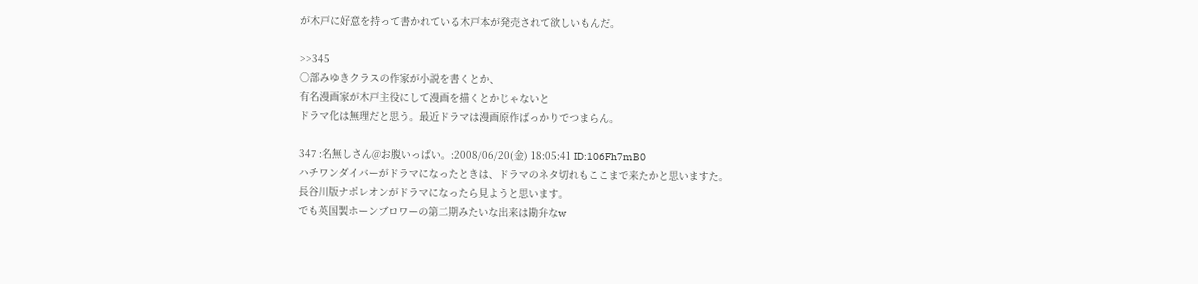が木戸に好意を持って書かれている木戸本が発売されて欲しいもんだ。

>>345
○部みゆきクラスの作家が小説を書くとか、
有名漫画家が木戸主役にして漫画を描くとかじゃないと
ドラマ化は無理だと思う。最近ドラマは漫画原作ばっかりでつまらん。

347 :名無しさん@お腹いっぱい。:2008/06/20(金) 18:05:41 ID:106Fh7mB0
ハチワンダイバーがドラマになったときは、ドラマのネタ切れもここまで来たかと思いますた。
長谷川版ナポレオンがドラマになったら見ようと思います。
でも英国製ホーンブロワーの第二期みたいな出来は勘弁なw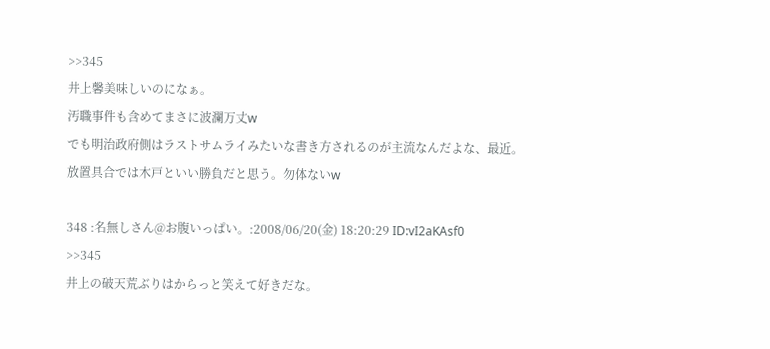>>345
井上馨美味しいのになぁ。
汚職事件も含めてまさに波瀾万丈w
でも明治政府側はラストサムライみたいな書き方されるのが主流なんだよな、最近。
放置具合では木戸といい勝負だと思う。勿体ないw

348 :名無しさん@お腹いっぱい。:2008/06/20(金) 18:20:29 ID:vI2aKAsf0
>>345
井上の破天荒ぶりはからっと笑えて好きだな。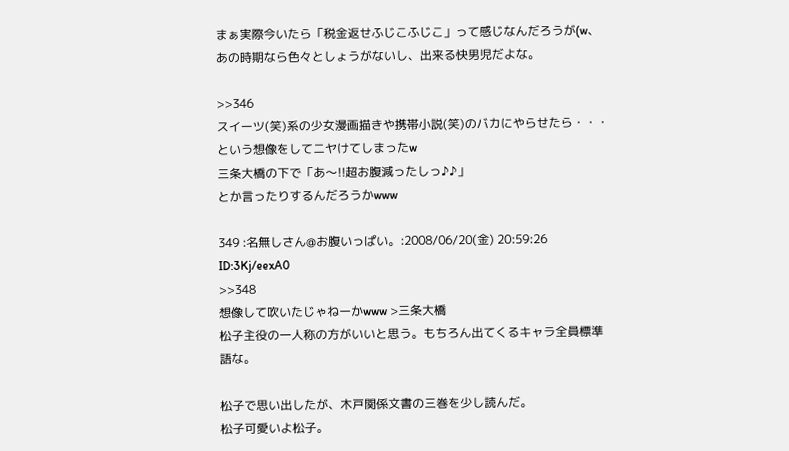まぁ実際今いたら「税金返せふじこふじこ」って感じなんだろうが(w、
あの時期なら色々としょうがないし、出来る快男児だよな。

>>346
スイーツ(笑)系の少女漫画描きや携帯小説(笑)のバカにやらせたら・・・
という想像をしてニヤけてしまったw
三条大橋の下で「あ〜!!超お腹減ったしっ♪♪」
とか言ったりするんだろうかwww

349 :名無しさん@お腹いっぱい。:2008/06/20(金) 20:59:26 ID:3Kj/eexA0
>>348
想像して吹いたじゃねーかwww >三条大橋
松子主役の一人称の方がいいと思う。もちろん出てくるキャラ全員標準語な。

松子で思い出したが、木戸関係文書の三巻を少し読んだ。
松子可愛いよ松子。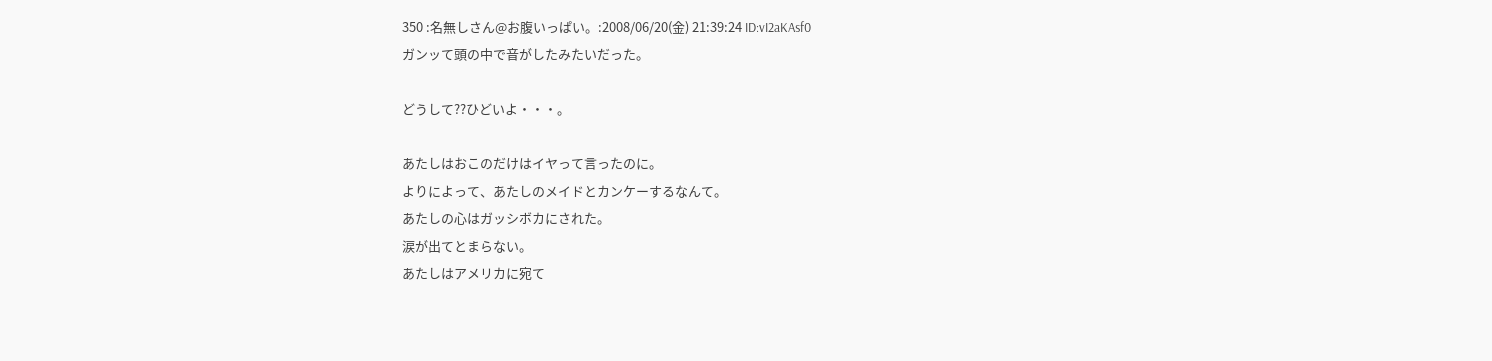350 :名無しさん@お腹いっぱい。:2008/06/20(金) 21:39:24 ID:vI2aKAsf0
ガンッて頭の中で音がしたみたいだった。

どうして??ひどいよ・・・。

あたしはおこのだけはイヤって言ったのに。
よりによって、あたしのメイドとカンケーするなんて。
あたしの心はガッシボカにされた。
涙が出てとまらない。
あたしはアメリカに宛て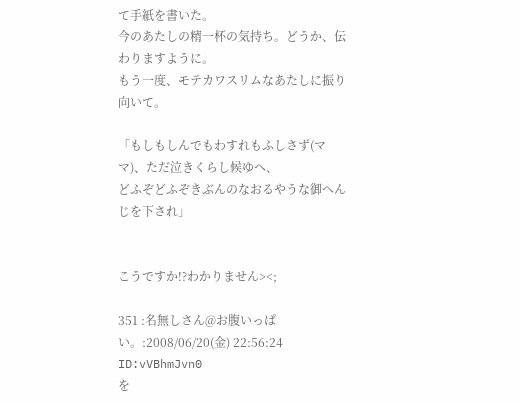て手紙を書いた。
今のあたしの精一杯の気持ち。どうか、伝わりますように。
もう一度、モテカワスリムなあたしに振り向いて。

「もしもしんでもわすれもふしさず(ママ)、ただ泣きくらし候ゆへ、
どふぞどふぞきぶんのなおるやうな御へんじを下され」


こうですか!?わかりません><;

351 :名無しさん@お腹いっぱい。:2008/06/20(金) 22:56:24 ID:vVBhmJvn0
を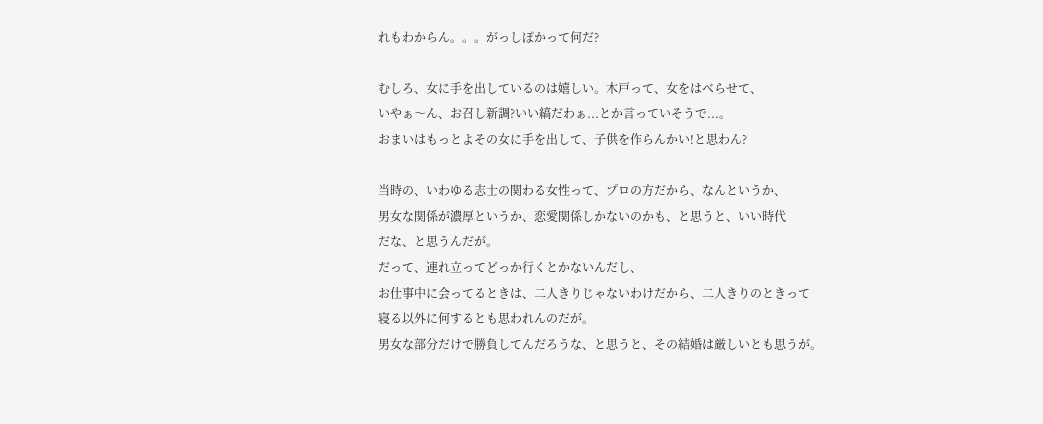れもわからん。。。がっしぽかって何だ?

むしろ、女に手を出しているのは嬉しい。木戸って、女をはべらせて、
いやぁ〜ん、お召し新調?いい縞だわぁ...とか言っていそうで...。
おまいはもっとよその女に手を出して、子供を作らんかい!と思わん?

当時の、いわゆる志士の関わる女性って、プロの方だから、なんというか、
男女な関係が濃厚というか、恋愛関係しかないのかも、と思うと、いい時代
だな、と思うんだが。
だって、連れ立ってどっか行くとかないんだし、
お仕事中に会ってるときは、二人きりじゃないわけだから、二人きりのときって
寝る以外に何するとも思われんのだが。
男女な部分だけで勝負してんだろうな、と思うと、その結婚は厳しいとも思うが。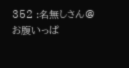352 :名無しさん@お腹いっぱ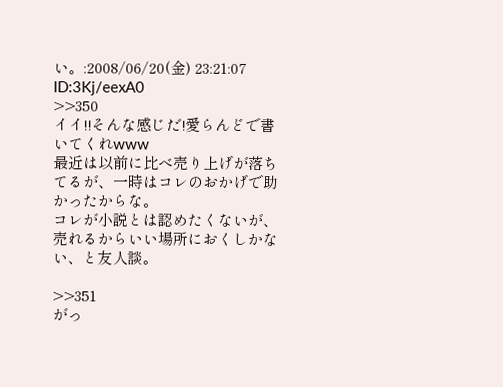い。:2008/06/20(金) 23:21:07 ID:3Kj/eexA0
>>350
イイ!!そんな感じだ!愛らんどで書いてくれwww
最近は以前に比べ売り上げが落ちてるが、一時はコレのおかげで助かったからな。
コレが小説とは認めたくないが、売れるからいい場所におくしかない、と友人談。

>>351
がっ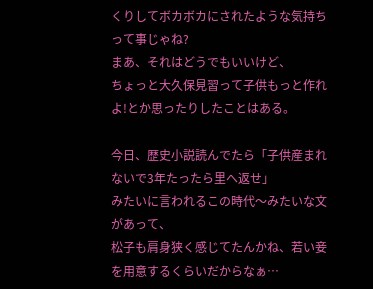くりしてボカボカにされたような気持ちって事じゃね?
まあ、それはどうでもいいけど、
ちょっと大久保見習って子供もっと作れよ!とか思ったりしたことはある。

今日、歴史小説読んでたら「子供産まれないで3年たったら里へ返せ」
みたいに言われるこの時代〜みたいな文があって、
松子も肩身狭く感じてたんかね、若い妾を用意するくらいだからなぁ…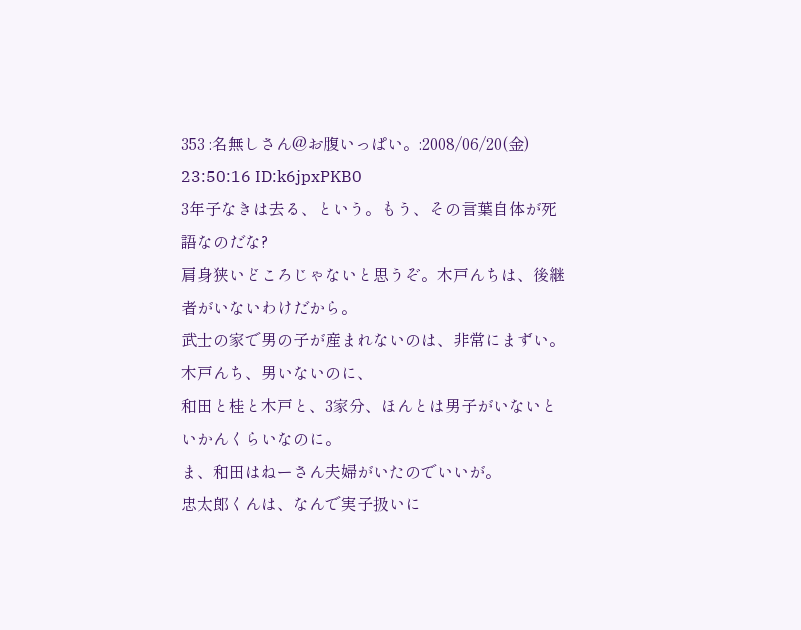353 :名無しさん@お腹いっぱい。:2008/06/20(金) 23:50:16 ID:k6jpxPKB0
3年子なきは去る、という。もう、その言葉自体が死語なのだな?
肩身狭いどころじゃないと思うぞ。木戸んちは、後継者がいないわけだから。
武士の家で男の子が産まれないのは、非常にまずい。木戸んち、男いないのに、
和田と桂と木戸と、3家分、ほんとは男子がいないといかんくらいなのに。
ま、和田はねーさん夫婦がいたのでいいが。
忠太郎くんは、なんで実子扱いに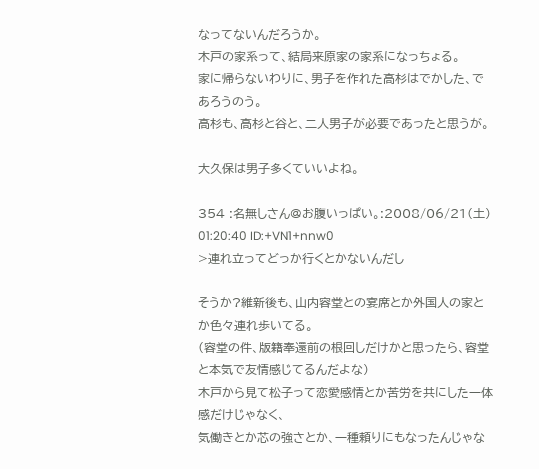なってないんだろうか。
木戸の家系って、結局来原家の家系になっちょる。
家に帰らないわりに、男子を作れた高杉はでかした、であろうのう。
高杉も、高杉と谷と、二人男子が必要であったと思うが。

大久保は男子多くていいよね。

354 :名無しさん@お腹いっぱい。:2008/06/21(土) 01:20:40 ID:+VN1+nnw0
>連れ立ってどっか行くとかないんだし

そうか?維新後も、山内容堂との宴席とか外国人の家とか色々連れ歩いてる。
(容堂の件、版籍奉還前の根回しだけかと思ったら、容堂と本気で友情感じてるんだよな)
木戸から見て松子って恋愛感情とか苦労を共にした一体感だけじゃなく、
気働きとか芯の強さとか、一種頼りにもなったんじゃな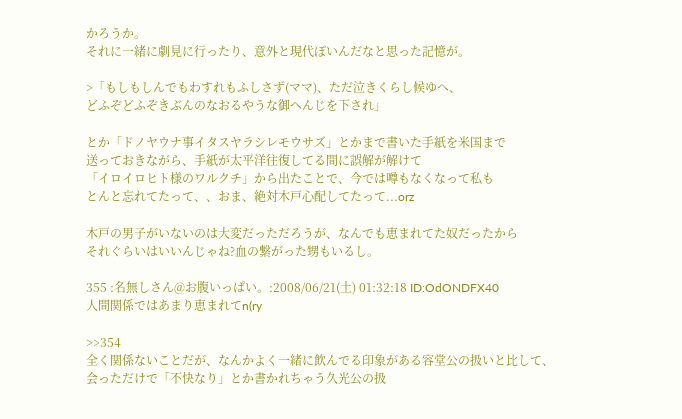かろうか。
それに一緒に劇見に行ったり、意外と現代ぽいんだなと思った記憶が。

>「もしもしんでもわすれもふしさず(ママ)、ただ泣きくらし候ゆへ、
どふぞどふぞきぶんのなおるやうな御へんじを下され」

とか「ドノヤウナ事イタスヤラシレモウサズ」とかまで書いた手紙を米国まで
送っておきながら、手紙が太平洋往復してる間に誤解が解けて
「イロイロヒト様のワルクチ」から出たことで、今では噂もなくなって私も
とんと忘れてたって、、おま、絶対木戸心配してたって...orz

木戸の男子がいないのは大変だっただろうが、なんでも恵まれてた奴だったから
それぐらいはいいんじゃね?血の繋がった甥もいるし。

355 :名無しさん@お腹いっぱい。:2008/06/21(土) 01:32:18 ID:OdONDFX40
人間関係ではあまり恵まれてn(ry

>>354
全く関係ないことだが、なんかよく一緒に飲んでる印象がある容堂公の扱いと比して、
会っただけで「不快なり」とか書かれちゃう久光公の扱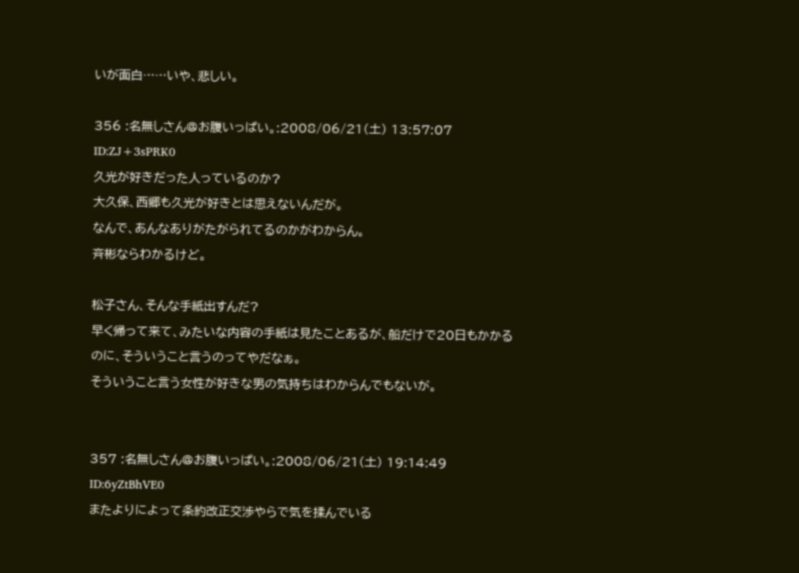いが面白……いや、悲しい。

356 :名無しさん@お腹いっぱい。:2008/06/21(土) 13:57:07 ID:ZJ+3sPRK0
久光が好きだった人っているのか?
大久保、西郷も久光が好きとは思えないんだが。
なんで、あんなありがたがられてるのかがわからん。
斉彬ならわかるけど。

松子さん、そんな手紙出すんだ?
早く帰って来て、みたいな内容の手紙は見たことあるが、船だけで20日もかかる
のに、そういうこと言うのってやだなぁ。
そういうこと言う女性が好きな男の気持ちはわからんでもないが。


357 :名無しさん@お腹いっぱい。:2008/06/21(土) 19:14:49 ID:6yZtBhVE0
またよりによって条約改正交渉やらで気を揉んでいる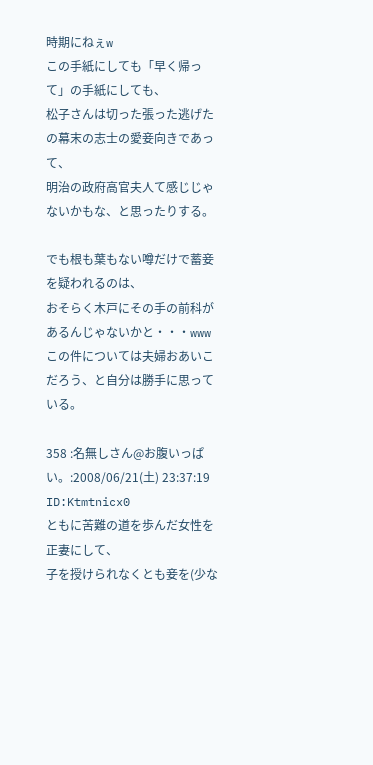時期にねぇw
この手紙にしても「早く帰って」の手紙にしても、
松子さんは切った張った逃げたの幕末の志士の愛妾向きであって、
明治の政府高官夫人て感じじゃないかもな、と思ったりする。

でも根も葉もない噂だけで蓄妾を疑われるのは、
おそらく木戸にその手の前科があるんじゃないかと・・・www
この件については夫婦おあいこだろう、と自分は勝手に思っている。

358 :名無しさん@お腹いっぱい。:2008/06/21(土) 23:37:19 ID:Ktmtnicx0
ともに苦難の道を歩んだ女性を正妻にして、
子を授けられなくとも妾を(少な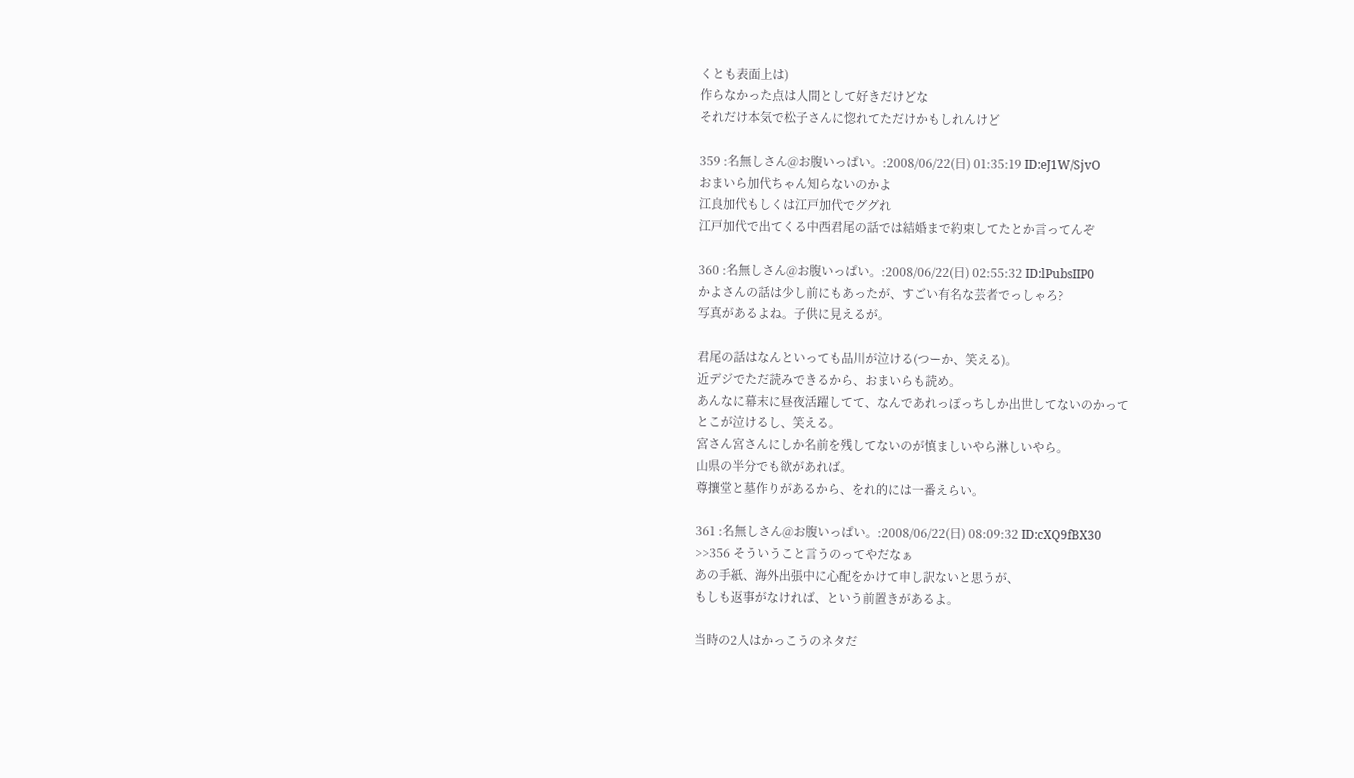くとも表面上は)
作らなかった点は人間として好きだけどな
それだけ本気で松子さんに惚れてただけかもしれんけど

359 :名無しさん@お腹いっぱい。:2008/06/22(日) 01:35:19 ID:eJ1W/SjvO
おまいら加代ちゃん知らないのかよ
江良加代もしくは江戸加代でググれ
江戸加代で出てくる中西君尾の話では結婚まで約束してたとか言ってんぞ

360 :名無しさん@お腹いっぱい。:2008/06/22(日) 02:55:32 ID:lPubsIIP0
かよさんの話は少し前にもあったが、すごい有名な芸者でっしゃろ?
写真があるよね。子供に見えるが。

君尾の話はなんといっても品川が泣ける(つーか、笑える)。
近デジでただ読みできるから、おまいらも読め。
あんなに幕末に昼夜活躍してて、なんであれっぽっちしか出世してないのかって
とこが泣けるし、笑える。
宮さん宮さんにしか名前を残してないのが慎ましいやら淋しいやら。
山県の半分でも欲があれば。
尊攘堂と墓作りがあるから、をれ的には一番えらい。

361 :名無しさん@お腹いっぱい。:2008/06/22(日) 08:09:32 ID:cXQ9fBX30
>>356 そういうこと言うのってやだなぁ
あの手紙、海外出張中に心配をかけて申し訳ないと思うが、
もしも返事がなければ、という前置きがあるよ。

当時の2人はかっこうのネタだ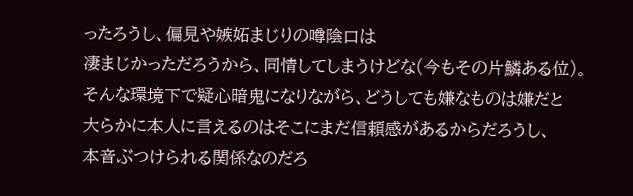ったろうし、偏見や嫉妬まじりの噂陰口は
凄まじかっただろうから、同情してしまうけどな(今もその片鱗ある位)。
そんな環境下で疑心暗鬼になりながら、どうしても嫌なものは嫌だと
大らかに本人に言えるのはそこにまだ信頼感があるからだろうし、
本音ぶつけられる関係なのだろ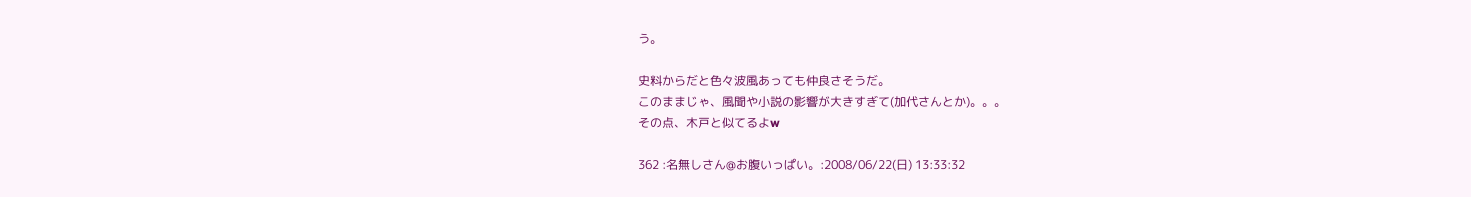う。

史料からだと色々波風あっても仲良さそうだ。
このままじゃ、風聞や小説の影響が大きすぎて(加代さんとか)。。。
その点、木戸と似てるよw

362 :名無しさん@お腹いっぱい。:2008/06/22(日) 13:33:32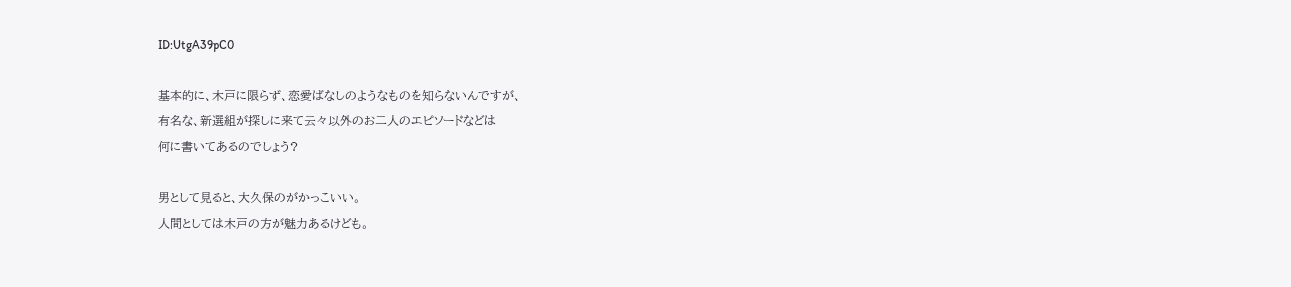ID:UtgA39pC0

基本的に、木戸に限らず、恋愛ばなしのようなものを知らないんですが、
有名な、新選組が探しに来て云々以外のお二人のエピソードなどは
何に書いてあるのでしょう?

男として見ると、大久保のがかっこいい。
人間としては木戸の方が魅力あるけども。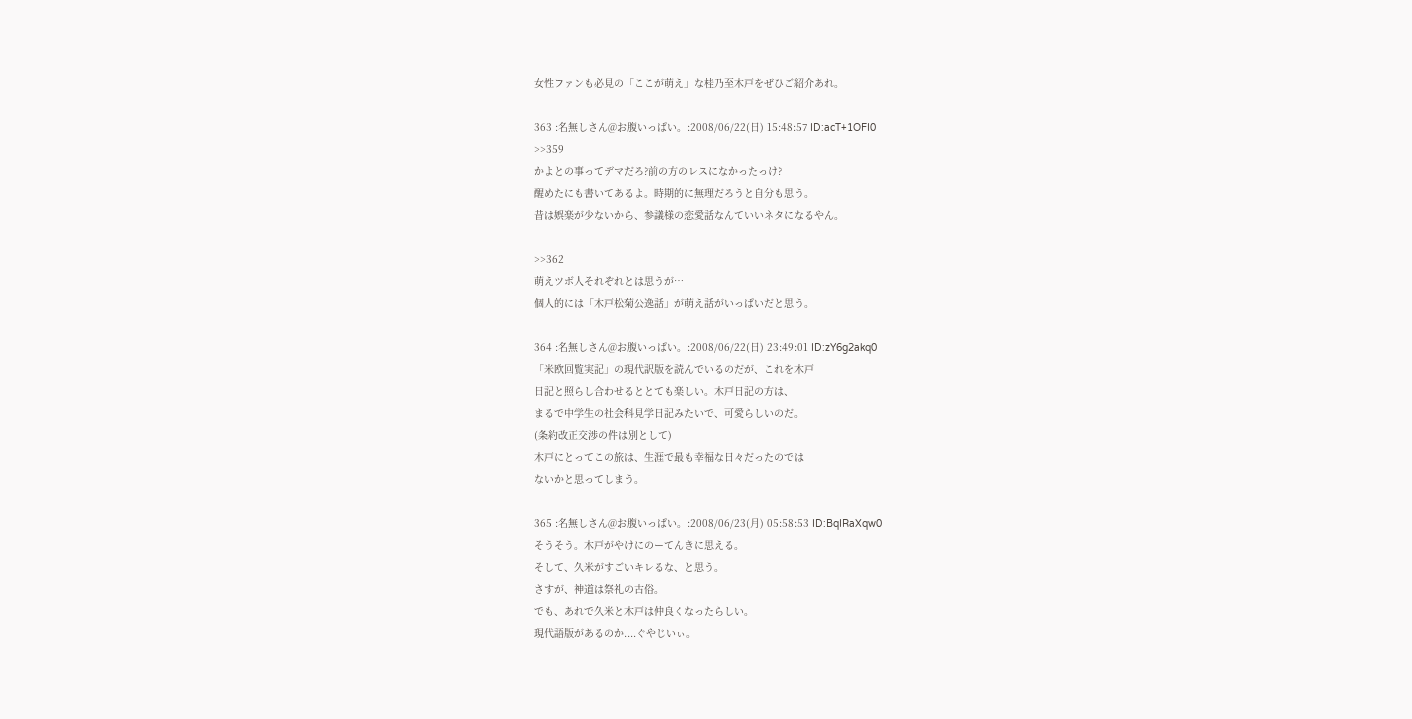女性ファンも必見の「ここが萌え」な桂乃至木戸をぜひご紹介あれ。

363 :名無しさん@お腹いっぱい。:2008/06/22(日) 15:48:57 ID:acT+1OFI0
>>359
かよとの事ってデマだろ?前の方のレスになかったっけ?
醒めたにも書いてあるよ。時期的に無理だろうと自分も思う。
昔は娯楽が少ないから、参議様の恋愛話なんていいネタになるやん。

>>362
萌えツボ人それぞれとは思うが…
個人的には「木戸松菊公逸話」が萌え話がいっぱいだと思う。

364 :名無しさん@お腹いっぱい。:2008/06/22(日) 23:49:01 ID:zY6g2akq0
「米欧回覧実記」の現代訳版を読んでいるのだが、これを木戸
日記と照らし合わせるととても楽しい。木戸日記の方は、
まるで中学生の社会科見学日記みたいで、可愛らしいのだ。
(条約改正交渉の件は別として)
木戸にとってこの旅は、生涯で最も幸福な日々だったのでは
ないかと思ってしまう。

365 :名無しさん@お腹いっぱい。:2008/06/23(月) 05:58:53 ID:BqIRaXqw0
そうそう。木戸がやけにのーてんきに思える。
そして、久米がすごいキレるな、と思う。
さすが、神道は祭礼の古俗。
でも、あれで久米と木戸は仲良くなったらしい。
現代語版があるのか....ぐやじいぃ。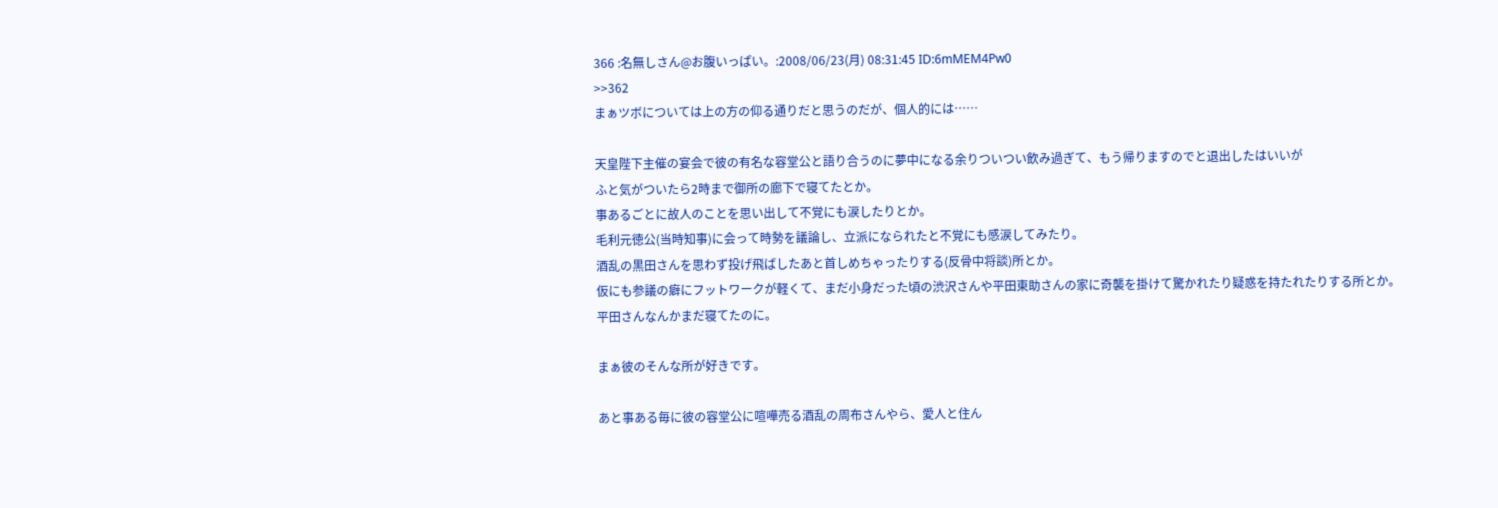366 :名無しさん@お腹いっぱい。:2008/06/23(月) 08:31:45 ID:6mMEM4Pw0
>>362
まぁツボについては上の方の仰る通りだと思うのだが、個人的には……

天皇陛下主催の宴会で彼の有名な容堂公と語り合うのに夢中になる余りついつい飲み過ぎて、もう帰りますのでと退出したはいいが
ふと気がついたら2時まで御所の廊下で寝てたとか。
事あるごとに故人のことを思い出して不覚にも涙したりとか。
毛利元徳公(当時知事)に会って時勢を議論し、立派になられたと不覚にも感涙してみたり。
酒乱の黒田さんを思わず投げ飛ばしたあと首しめちゃったりする(反骨中将談)所とか。
仮にも参議の癖にフットワークが軽くて、まだ小身だった頃の渋沢さんや平田東助さんの家に奇襲を掛けて驚かれたり疑惑を持たれたりする所とか。
平田さんなんかまだ寝てたのに。

まぁ彼のそんな所が好きです。

あと事ある毎に彼の容堂公に喧嘩売る酒乱の周布さんやら、愛人と住ん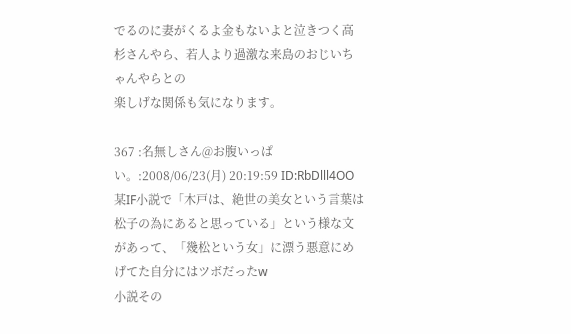でるのに妻がくるよ金もないよと泣きつく高杉さんやら、若人より過激な来島のおじいちゃんやらとの
楽しげな関係も気になります。

367 :名無しさん@お腹いっぱい。:2008/06/23(月) 20:19:59 ID:RbDlll4OO
某IF小説で「木戸は、絶世の美女という言葉は松子の為にあると思っている」という様な文があって、「幾松という女」に漂う悪意にめげてた自分にはツボだったw
小説その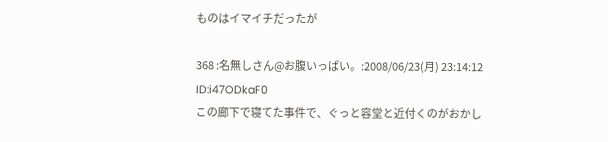ものはイマイチだったが

368 :名無しさん@お腹いっぱい。:2008/06/23(月) 23:14:12 ID:i47ODkaF0
この廊下で寝てた事件で、ぐっと容堂と近付くのがおかし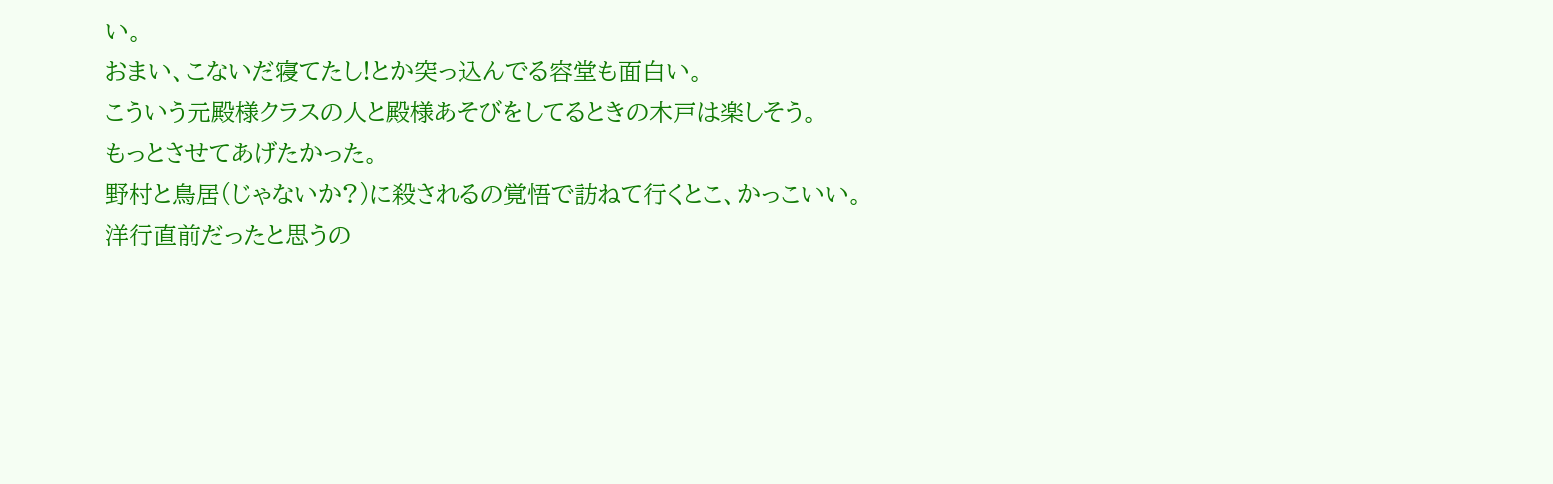い。
おまい、こないだ寝てたし!とか突っ込んでる容堂も面白い。
こういう元殿様クラスの人と殿様あそびをしてるときの木戸は楽しそう。
もっとさせてあげたかった。
野村と鳥居(じゃないか?)に殺されるの覚悟で訪ねて行くとこ、かっこいい。
洋行直前だったと思うの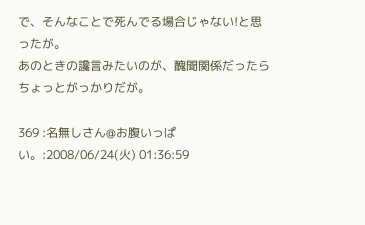で、そんなことで死んでる場合じゃない!と思ったが。
あのときの讒言みたいのが、醜聞関係だったらちょっとがっかりだが。

369 :名無しさん@お腹いっぱい。:2008/06/24(火) 01:36:59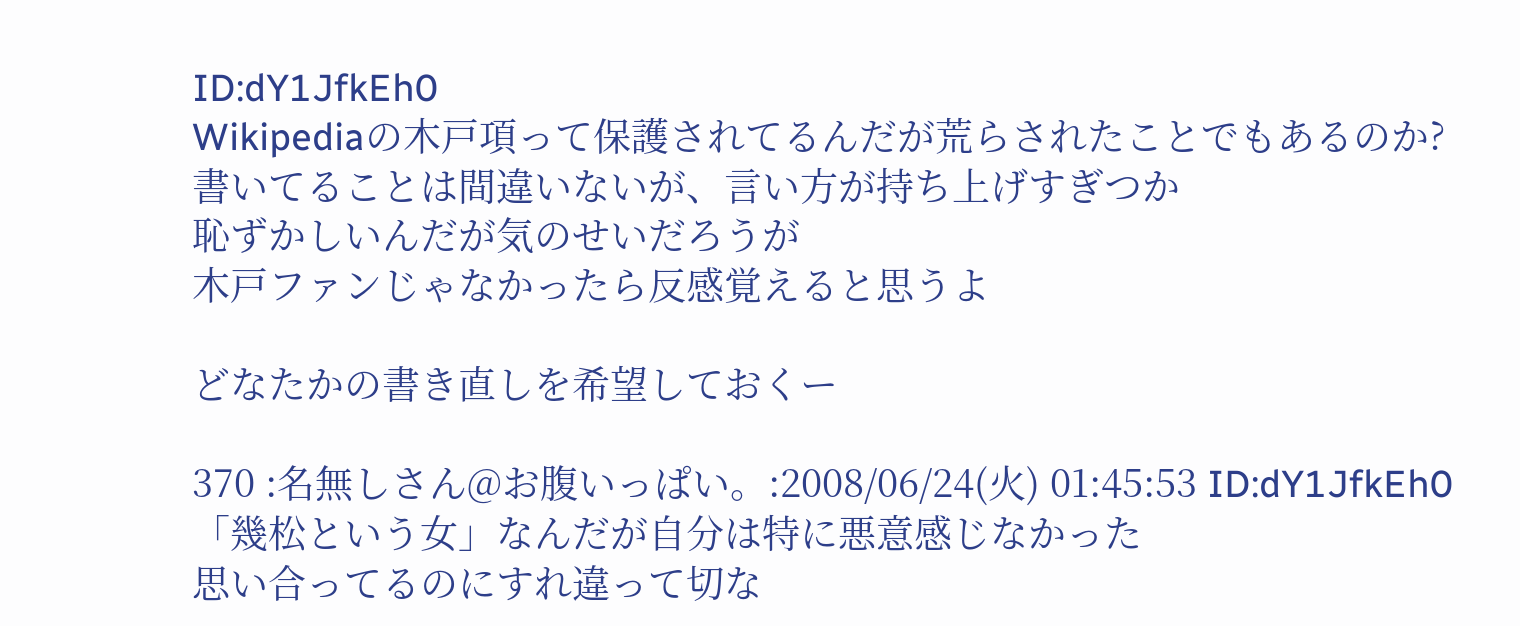ID:dY1JfkEh0
Wikipediaの木戸項って保護されてるんだが荒らされたことでもあるのか?
書いてることは間違いないが、言い方が持ち上げすぎつか
恥ずかしいんだが気のせいだろうが
木戸ファンじゃなかったら反感覚えると思うよ

どなたかの書き直しを希望しておくー

370 :名無しさん@お腹いっぱい。:2008/06/24(火) 01:45:53 ID:dY1JfkEh0
「幾松という女」なんだが自分は特に悪意感じなかった
思い合ってるのにすれ違って切な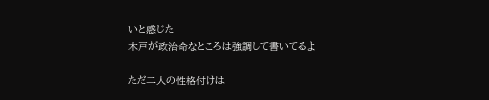いと感じた
木戸が政治命なところは強調して書いてるよ

ただ二人の性格付けは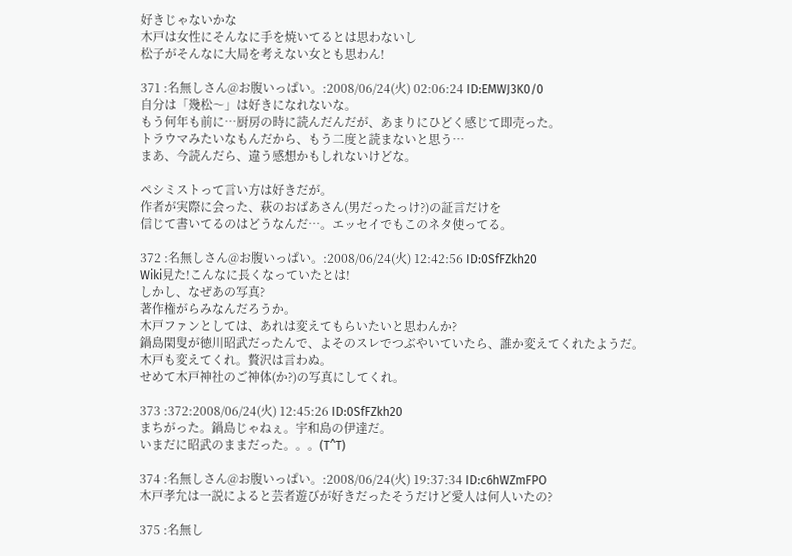好きじゃないかな
木戸は女性にそんなに手を焼いてるとは思わないし
松子がそんなに大局を考えない女とも思わん!

371 :名無しさん@お腹いっぱい。:2008/06/24(火) 02:06:24 ID:EMWJ3K0/0
自分は「幾松〜」は好きになれないな。
もう何年も前に…厨房の時に読んだんだが、あまりにひどく感じて即売った。
トラウマみたいなもんだから、もう二度と読まないと思う…
まあ、今読んだら、違う感想かもしれないけどな。

ペシミストって言い方は好きだが。
作者が実際に会った、萩のおばあさん(男だったっけ?)の証言だけを
信じて書いてるのはどうなんだ…。エッセイでもこのネタ使ってる。

372 :名無しさん@お腹いっぱい。:2008/06/24(火) 12:42:56 ID:0SfFZkh20
Wiki見た!こんなに長くなっていたとは!
しかし、なぜあの写真?
著作権がらみなんだろうか。
木戸ファンとしては、あれは変えてもらいたいと思わんか?
鍋島閑叟が徳川昭武だったんで、よそのスレでつぶやいていたら、誰か変えてくれたようだ。
木戸も変えてくれ。贅沢は言わぬ。
せめて木戸神社のご神体(か?)の写真にしてくれ。

373 :372:2008/06/24(火) 12:45:26 ID:0SfFZkh20
まちがった。鍋島じゃねぇ。宇和島の伊達だ。
いまだに昭武のままだった。。。(T^T)

374 :名無しさん@お腹いっぱい。:2008/06/24(火) 19:37:34 ID:c6hWZmFPO
木戸孝允は一説によると芸者遊びが好きだったそうだけど愛人は何人いたの?

375 :名無し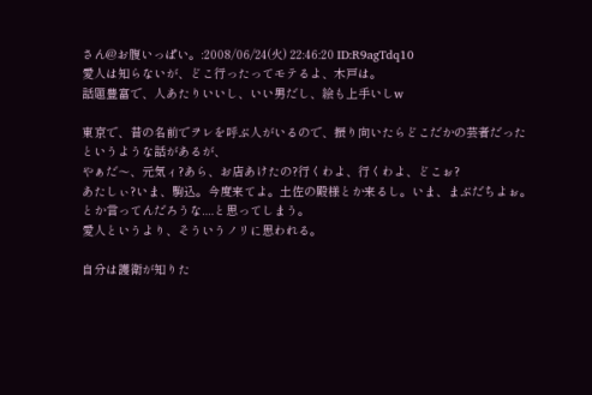さん@お腹いっぱい。:2008/06/24(火) 22:46:20 ID:R9agTdq10
愛人は知らないが、どこ行ったってモテるよ、木戸は。
話題豊富で、人あたりいいし、いい男だし、絵も上手いしw

東京で、昔の名前でヲレを呼ぶ人がいるので、振り向いたらどこだかの芸者だった
というような話があるが、
やぁだ〜、元気ィ?あら、お店あけたの?行くわよ、行くわよ、どこぉ?
あたしぃ?いま、駒込。今度来てよ。土佐の殿様とか来るし。いま、まぶだちよぉ。
とか言ってんだろうな....と思ってしまう。
愛人というより、そういうノリに思われる。

自分は護衛が知りた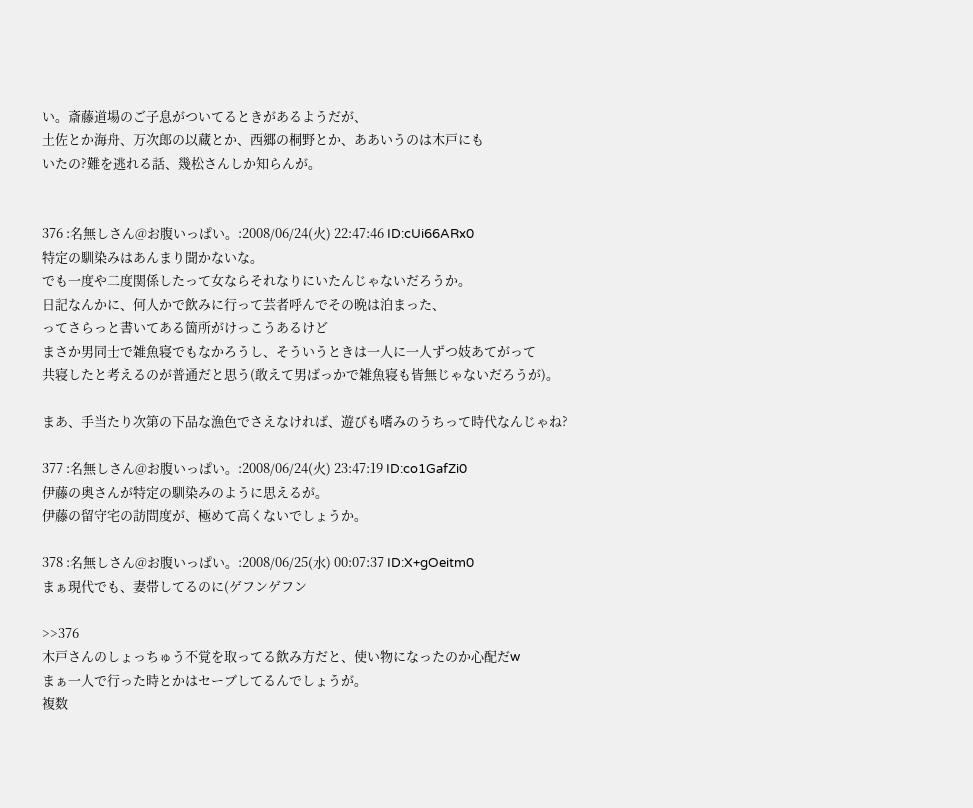い。斎藤道場のご子息がついてるときがあるようだが、
土佐とか海舟、万次郎の以蔵とか、西郷の桐野とか、ああいうのは木戸にも
いたの?難を逃れる話、幾松さんしか知らんが。


376 :名無しさん@お腹いっぱい。:2008/06/24(火) 22:47:46 ID:cUi66ARx0
特定の馴染みはあんまり聞かないな。
でも一度や二度関係したって女ならそれなりにいたんじゃないだろうか。
日記なんかに、何人かで飲みに行って芸者呼んでその晩は泊まった、
ってさらっと書いてある箇所がけっこうあるけど
まさか男同士で雑魚寝でもなかろうし、そういうときは一人に一人ずつ妓あてがって
共寝したと考えるのが普通だと思う(敢えて男ばっかで雑魚寝も皆無じゃないだろうが)。

まあ、手当たり次第の下品な漁色でさえなければ、遊びも嗜みのうちって時代なんじゃね?

377 :名無しさん@お腹いっぱい。:2008/06/24(火) 23:47:19 ID:co1GafZi0
伊藤の奥さんが特定の馴染みのように思えるが。
伊藤の留守宅の訪問度が、極めて高くないでしょうか。

378 :名無しさん@お腹いっぱい。:2008/06/25(水) 00:07:37 ID:X+gOeitm0
まぁ現代でも、妻帯してるのに(ゲフンゲフン

>>376
木戸さんのしょっちゅう不覚を取ってる飲み方だと、使い物になったのか心配だw
まぁ一人で行った時とかはセーブしてるんでしょうが。
複数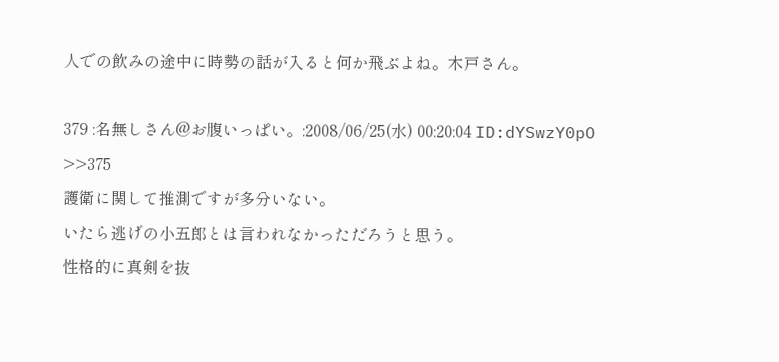人での飲みの途中に時勢の話が入ると何か飛ぶよね。木戸さん。

379 :名無しさん@お腹いっぱい。:2008/06/25(水) 00:20:04 ID:dYSwzY0pO
>>375
護衛に関して推測ですが多分いない。
いたら逃げの小五郎とは言われなかっただろうと思う。
性格的に真剣を抜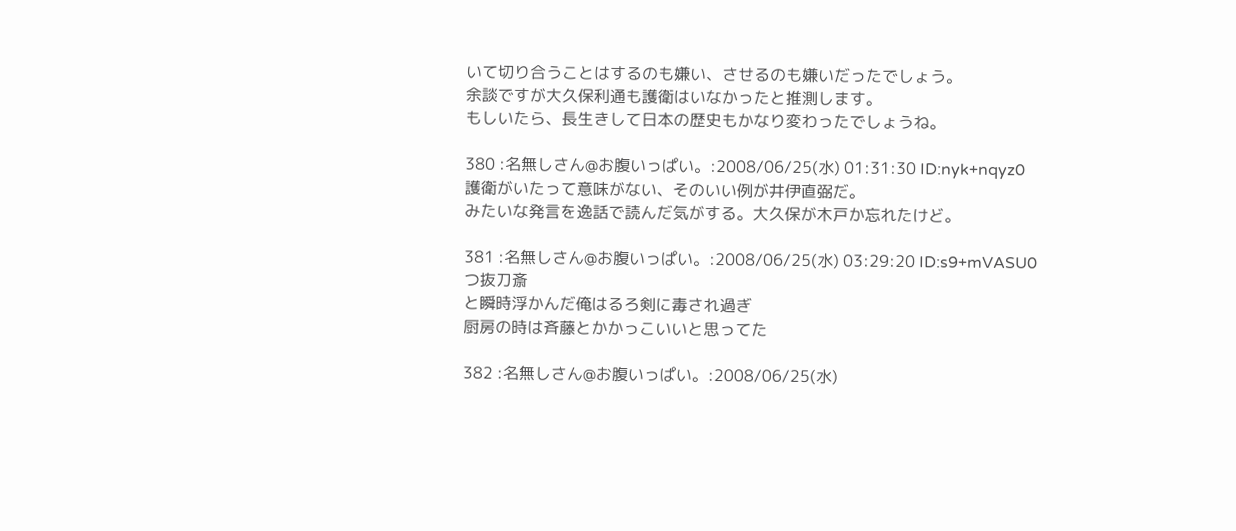いて切り合うことはするのも嫌い、させるのも嫌いだったでしょう。
余談ですが大久保利通も護衛はいなかったと推測します。
もしいたら、長生きして日本の歴史もかなり変わったでしょうね。

380 :名無しさん@お腹いっぱい。:2008/06/25(水) 01:31:30 ID:nyk+nqyz0
護衛がいたって意味がない、そのいい例が井伊直弼だ。
みたいな発言を逸話で読んだ気がする。大久保が木戸か忘れたけど。

381 :名無しさん@お腹いっぱい。:2008/06/25(水) 03:29:20 ID:s9+mVASU0
つ抜刀斎
と瞬時浮かんだ俺はるろ剣に毒され過ぎ
厨房の時は斉藤とかかっこいいと思ってた

382 :名無しさん@お腹いっぱい。:2008/06/25(水)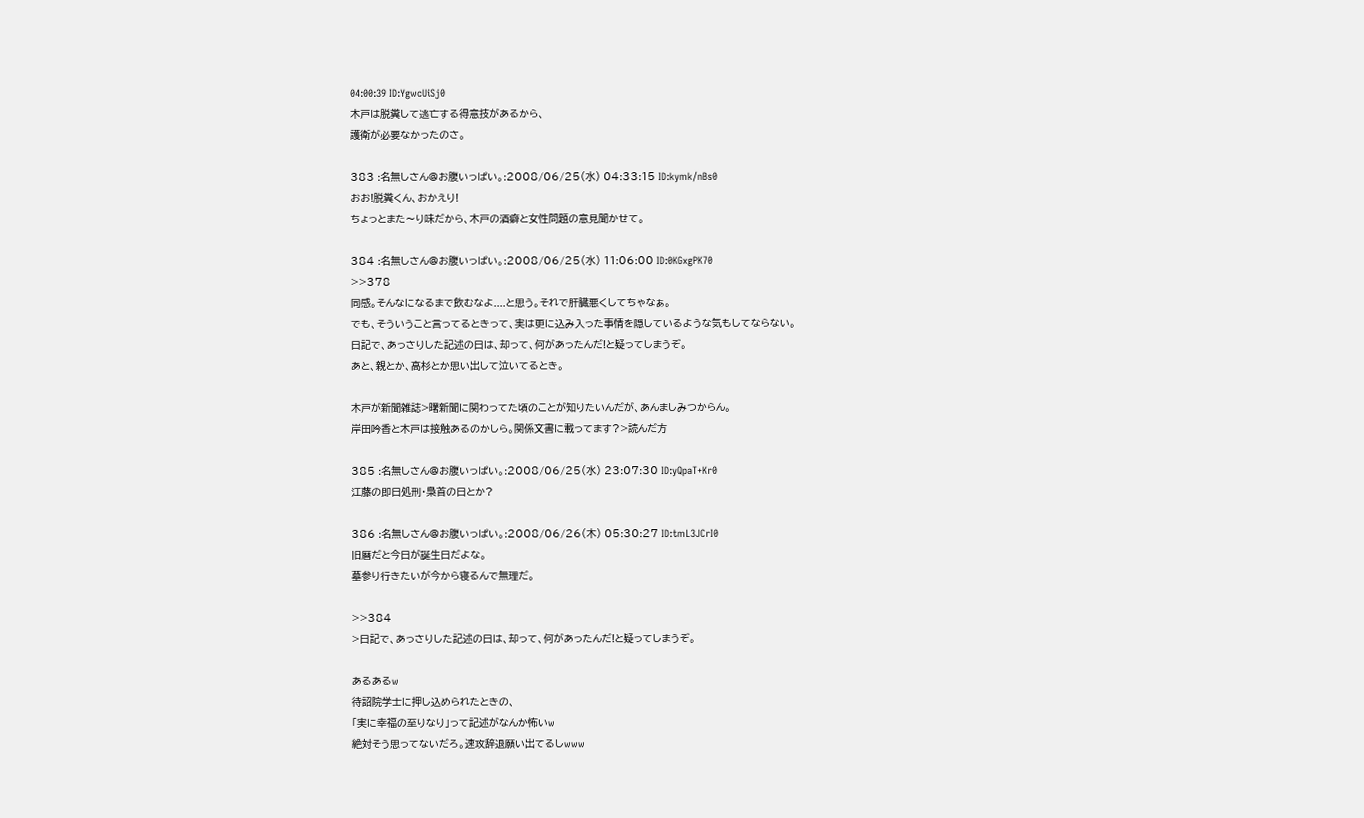04:00:39 ID:YgwcUiSj0
木戸は脱糞して逃亡する得意技があるから、
護衛が必要なかったのさ。

383 :名無しさん@お腹いっぱい。:2008/06/25(水) 04:33:15 ID:kymk/nBs0
おお!脱糞くん、おかえり!
ちょっとまた〜り味だから、木戸の酒癖と女性問題の意見聞かせて。

384 :名無しさん@お腹いっぱい。:2008/06/25(水) 11:06:00 ID:0KGxgPK70
>>378
同感。そんなになるまで飲むなよ....と思う。それで肝臓悪くしてちゃなぁ。
でも、そういうこと言ってるときって、実は更に込み入った事情を隠しているような気もしてならない。
日記で、あっさりした記述の日は、却って、何があったんだ!と疑ってしまうぞ。
あと、親とか、高杉とか思い出して泣いてるとき。

木戸が新聞雑誌>曙新聞に関わってた頃のことが知りたいんだが、あんましみつからん。
岸田吟香と木戸は接触あるのかしら。関係文書に載ってます?>読んだ方

385 :名無しさん@お腹いっぱい。:2008/06/25(水) 23:07:30 ID:yQpaT+Kr0
江藤の即日処刑・梟首の日とか?

386 :名無しさん@お腹いっぱい。:2008/06/26(木) 05:30:27 ID:tmL3JCrI0
旧暦だと今日が誕生日だよな。
墓参り行きたいが今から寝るんで無理だ。

>>384
>日記で、あっさりした記述の日は、却って、何があったんだ!と疑ってしまうぞ。

あるあるw
待詔院学士に押し込められたときの、
「実に幸福の至りなり」って記述がなんか怖いw
絶対そう思ってないだろ。速攻辞退願い出てるしwww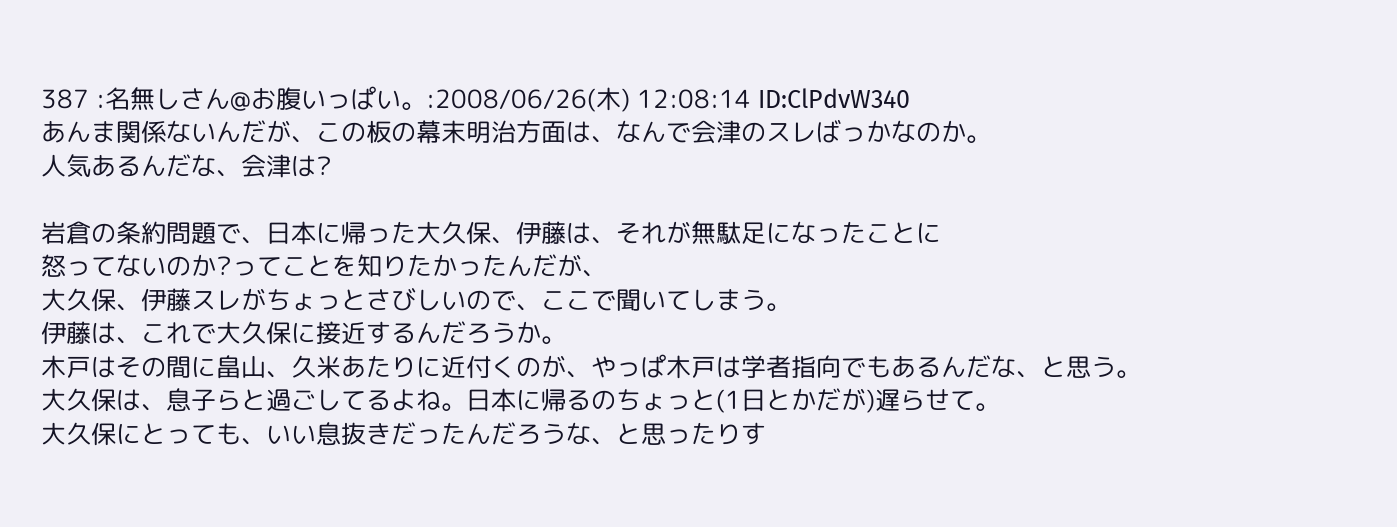387 :名無しさん@お腹いっぱい。:2008/06/26(木) 12:08:14 ID:ClPdvW340
あんま関係ないんだが、この板の幕末明治方面は、なんで会津のスレばっかなのか。
人気あるんだな、会津は?

岩倉の条約問題で、日本に帰った大久保、伊藤は、それが無駄足になったことに
怒ってないのか?ってことを知りたかったんだが、
大久保、伊藤スレがちょっとさびしいので、ここで聞いてしまう。
伊藤は、これで大久保に接近するんだろうか。
木戸はその間に畠山、久米あたりに近付くのが、やっぱ木戸は学者指向でもあるんだな、と思う。
大久保は、息子らと過ごしてるよね。日本に帰るのちょっと(1日とかだが)遅らせて。
大久保にとっても、いい息抜きだったんだろうな、と思ったりす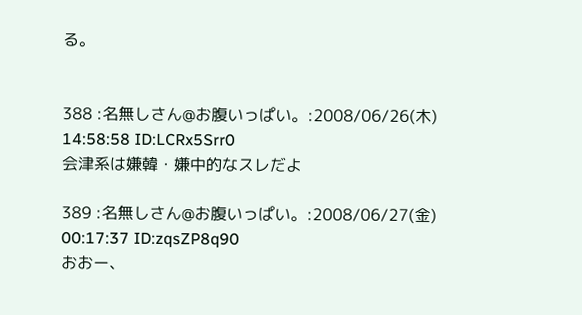る。


388 :名無しさん@お腹いっぱい。:2008/06/26(木) 14:58:58 ID:LCRx5Srr0
会津系は嫌韓・嫌中的なスレだよ

389 :名無しさん@お腹いっぱい。:2008/06/27(金) 00:17:37 ID:zqsZP8q90
おおー、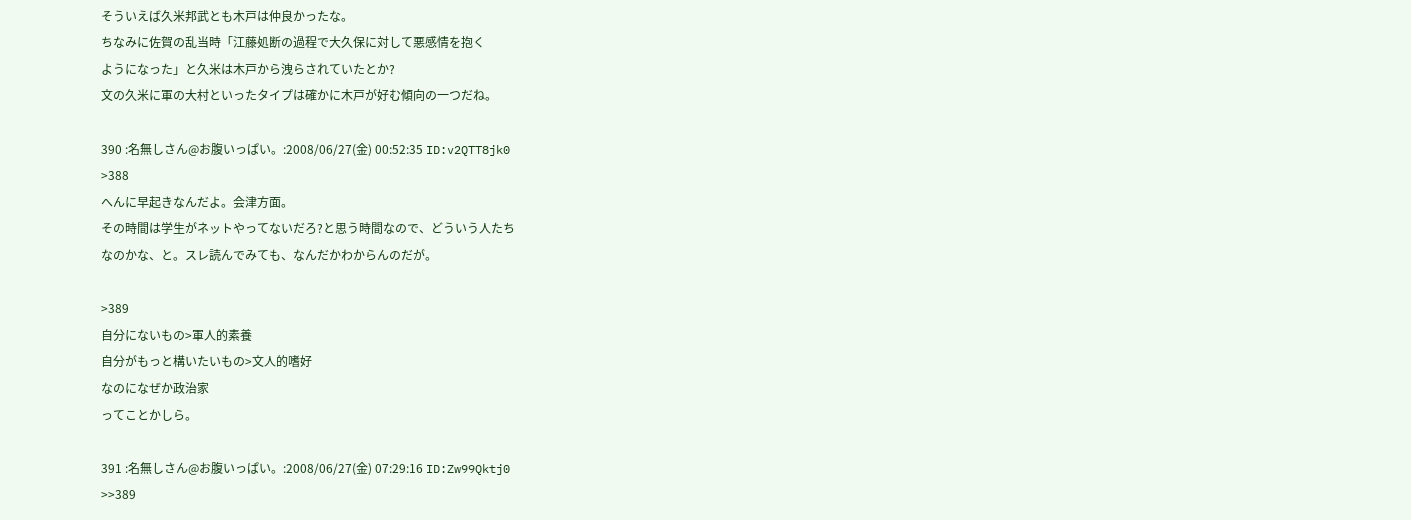そういえば久米邦武とも木戸は仲良かったな。
ちなみに佐賀の乱当時「江藤処断の過程で大久保に対して悪感情を抱く
ようになった」と久米は木戸から洩らされていたとか?
文の久米に軍の大村といったタイプは確かに木戸が好む傾向の一つだね。

390 :名無しさん@お腹いっぱい。:2008/06/27(金) 00:52:35 ID:v2QTT8jk0
>388
へんに早起きなんだよ。会津方面。
その時間は学生がネットやってないだろ?と思う時間なので、どういう人たち
なのかな、と。スレ読んでみても、なんだかわからんのだが。

>389
自分にないもの>軍人的素養
自分がもっと構いたいもの>文人的嗜好
なのになぜか政治家
ってことかしら。

391 :名無しさん@お腹いっぱい。:2008/06/27(金) 07:29:16 ID:Zw99Qktj0
>>389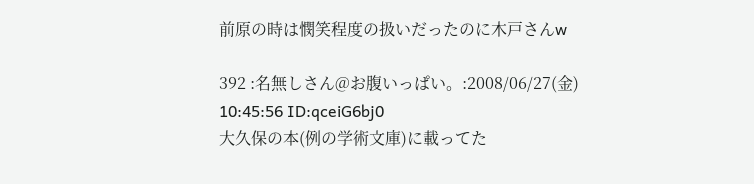前原の時は憫笑程度の扱いだったのに木戸さんw

392 :名無しさん@お腹いっぱい。:2008/06/27(金) 10:45:56 ID:qceiG6bj0
大久保の本(例の学術文庫)に載ってた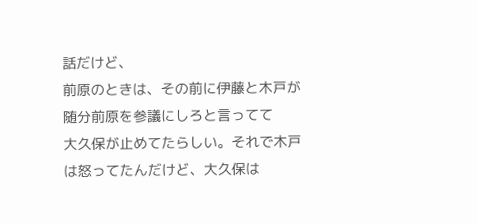話だけど、
前原のときは、その前に伊藤と木戸が随分前原を参議にしろと言ってて
大久保が止めてたらしい。それで木戸は怒ってたんだけど、大久保は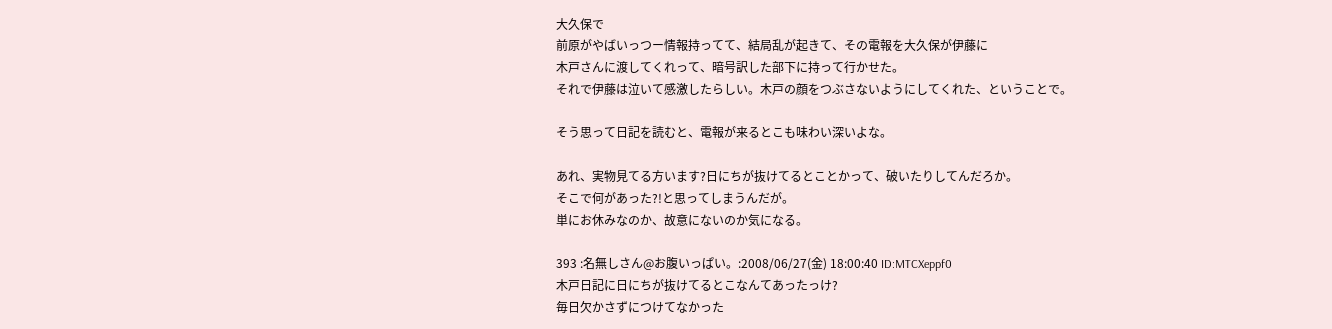大久保で
前原がやばいっつー情報持ってて、結局乱が起きて、その電報を大久保が伊藤に
木戸さんに渡してくれって、暗号訳した部下に持って行かせた。
それで伊藤は泣いて感激したらしい。木戸の顔をつぶさないようにしてくれた、ということで。

そう思って日記を読むと、電報が来るとこも味わい深いよな。

あれ、実物見てる方います?日にちが抜けてるとことかって、破いたりしてんだろか。
そこで何があった?!と思ってしまうんだが。
単にお休みなのか、故意にないのか気になる。

393 :名無しさん@お腹いっぱい。:2008/06/27(金) 18:00:40 ID:MTCXeppf0
木戸日記に日にちが抜けてるとこなんてあったっけ?
毎日欠かさずにつけてなかった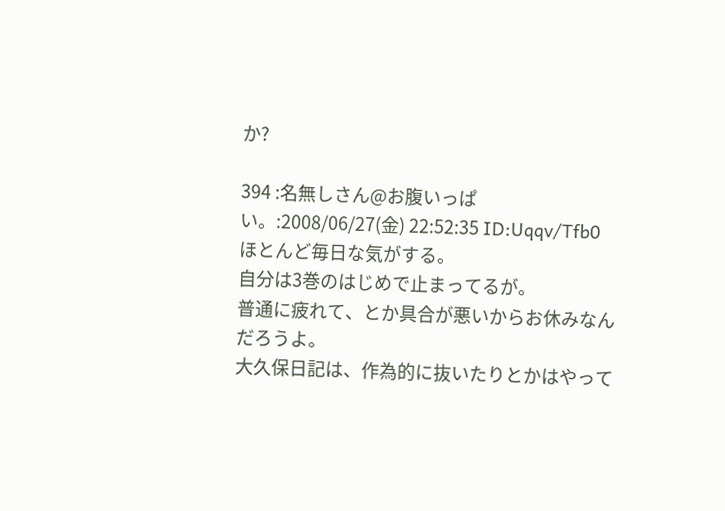か?

394 :名無しさん@お腹いっぱい。:2008/06/27(金) 22:52:35 ID:Uqqv/Tfb0
ほとんど毎日な気がする。
自分は3巻のはじめで止まってるが。
普通に疲れて、とか具合が悪いからお休みなんだろうよ。
大久保日記は、作為的に抜いたりとかはやって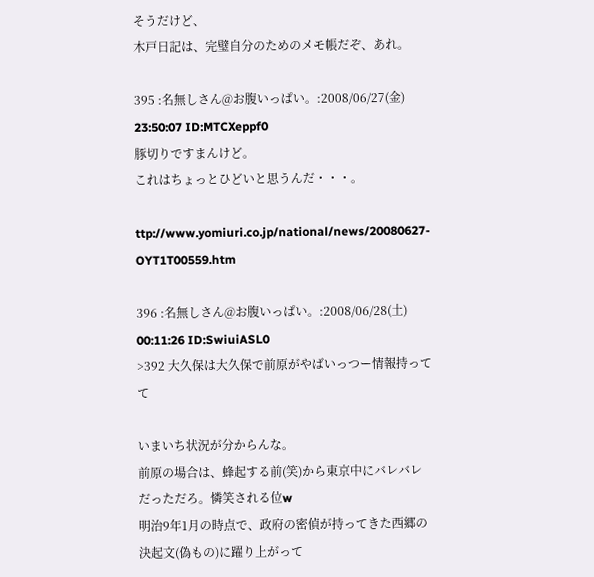そうだけど、
木戸日記は、完璧自分のためのメモ帳だぞ、あれ。

395 :名無しさん@お腹いっぱい。:2008/06/27(金) 23:50:07 ID:MTCXeppf0
豚切りですまんけど。
これはちょっとひどいと思うんだ・・・。

ttp://www.yomiuri.co.jp/national/news/20080627-OYT1T00559.htm

396 :名無しさん@お腹いっぱい。:2008/06/28(土) 00:11:26 ID:SwiuiASL0
>392 大久保は大久保で前原がやばいっつー情報持ってて

いまいち状況が分からんな。
前原の場合は、蜂起する前(笑)から東京中にバレバレだっただろ。憐笑される位w
明治9年1月の時点で、政府の密偵が持ってきた西郷の決起文(偽もの)に躍り上がって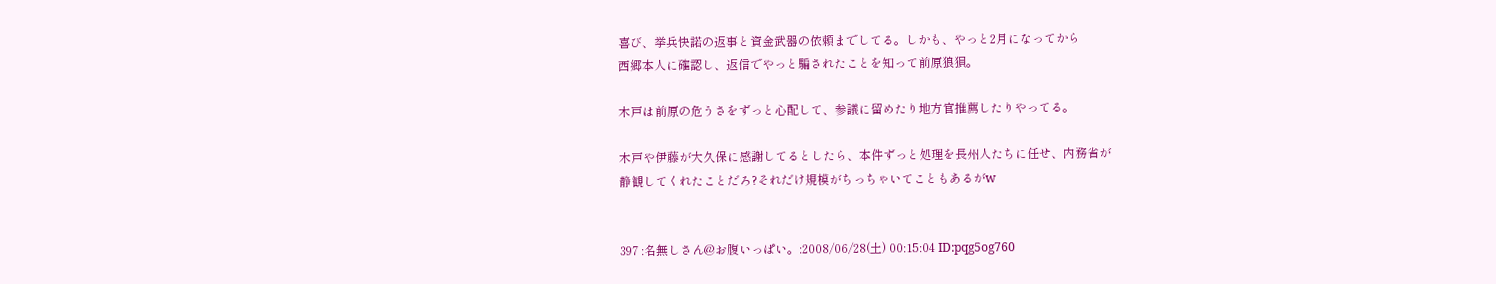喜び、挙兵快諾の返事と資金武器の依頼までしてる。しかも、やっと2月になってから
西郷本人に確認し、返信でやっと騙されたことを知って前原狼狽。

木戸は前原の危うさをずっと心配して、参議に留めたり地方官推薦したりやってる。

木戸や伊藤が大久保に感謝してるとしたら、本件ずっと処理を長州人たちに任せ、内務省が
静観してくれたことだろ?それだけ規模がちっちゃいてこともあるがw


397 :名無しさん@お腹いっぱい。:2008/06/28(土) 00:15:04 ID:pqg5og760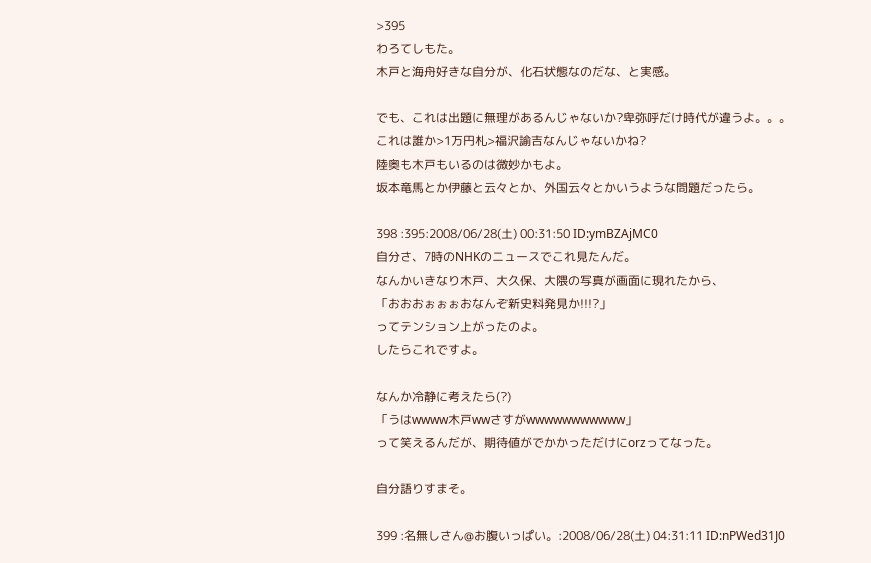>395
わろてしもた。
木戸と海舟好きな自分が、化石状態なのだな、と実感。

でも、これは出題に無理があるんじゃないか?卑弥呼だけ時代が違うよ。。。
これは誰か>1万円札>福沢諭吉なんじゃないかね?
陸奥も木戸もいるのは微妙かもよ。
坂本竜馬とか伊藤と云々とか、外国云々とかいうような問題だったら。

398 :395:2008/06/28(土) 00:31:50 ID:ymBZAjMC0
自分さ、7時のNHKのニュースでこれ見たんだ。
なんかいきなり木戸、大久保、大隈の写真が画面に現れたから、
「おおおぉぉぉおなんぞ新史料発見か!!!?」
ってテンション上がったのよ。
したらこれですよ。

なんか冷静に考えたら(?)
「うはwwww木戸wwさすがwwwwwwwwwww」
って笑えるんだが、期待値がでかかっただけにorzってなった。

自分語りすまそ。

399 :名無しさん@お腹いっぱい。:2008/06/28(土) 04:31:11 ID:nPWed31J0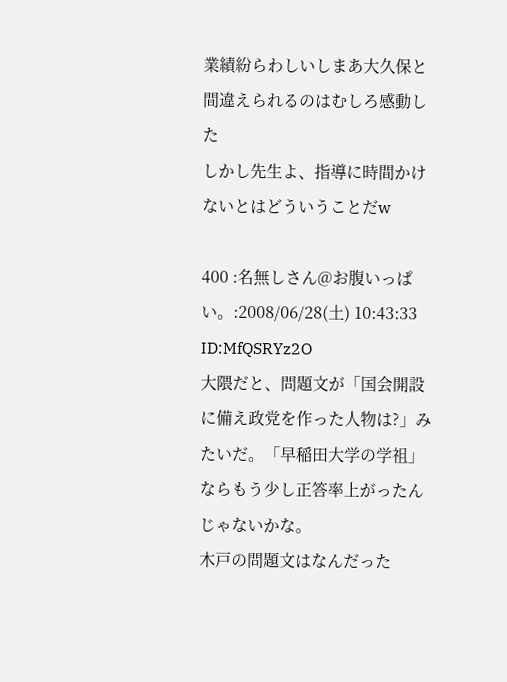業績紛らわしいしまあ大久保と間違えられるのはむしろ感動した
しかし先生よ、指導に時間かけないとはどういうことだw

400 :名無しさん@お腹いっぱい。:2008/06/28(土) 10:43:33 ID:MfQSRYz2O
大隈だと、問題文が「国会開設に備え政党を作った人物は?」みたいだ。「早稲田大学の学祖」ならもう少し正答率上がったんじゃないかな。
木戸の問題文はなんだった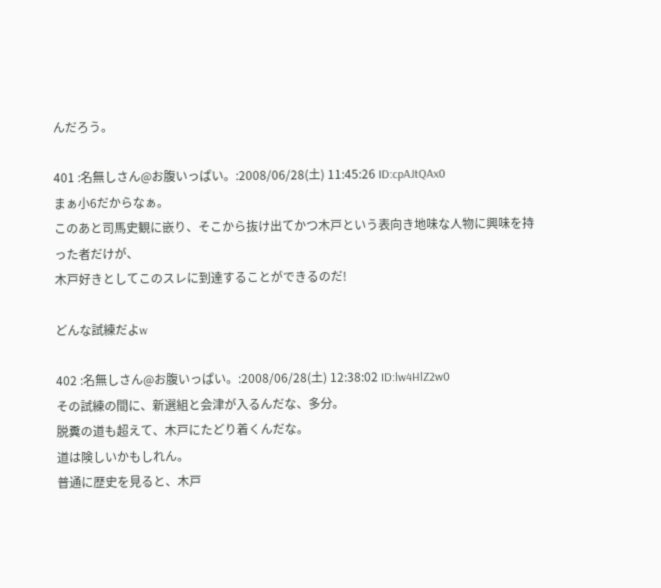んだろう。

401 :名無しさん@お腹いっぱい。:2008/06/28(土) 11:45:26 ID:cpAJtQAx0
まぁ小6だからなぁ。
このあと司馬史観に嵌り、そこから抜け出てかつ木戸という表向き地味な人物に興味を持った者だけが、
木戸好きとしてこのスレに到達することができるのだ!

どんな試練だよw

402 :名無しさん@お腹いっぱい。:2008/06/28(土) 12:38:02 ID:lw4HlZ2w0
その試練の間に、新選組と会津が入るんだな、多分。
脱糞の道も超えて、木戸にたどり着くんだな。
道は険しいかもしれん。
普通に歴史を見ると、木戸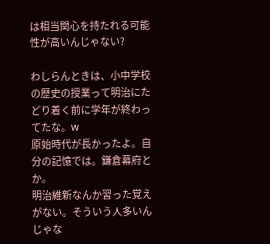は相当関心を持たれる可能性が高いんじゃない?

わしらんときは、小中学校の歴史の授業って明治にたどり着く前に学年が終わってたな。w
原始時代が長かったよ。自分の記憶では。鎌倉幕府とか。
明治維新なんか習った覚えがない。そういう人多いんじゃな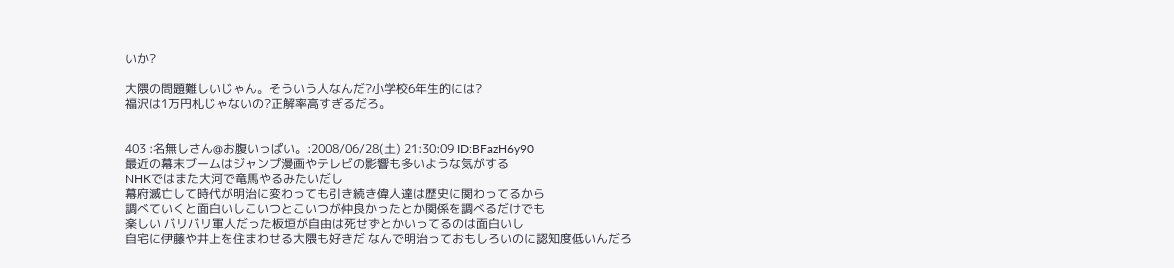いか?

大隈の問題難しいじゃん。そういう人なんだ?小学校6年生的には?
福沢は1万円札じゃないの?正解率高すぎるだろ。


403 :名無しさん@お腹いっぱい。:2008/06/28(土) 21:30:09 ID:BFazH6y90
最近の幕末ブームはジャンプ漫画やテレビの影響も多いような気がする
NHKではまた大河で竜馬やるみたいだし
幕府滅亡して時代が明治に変わっても引き続き偉人達は歴史に関わってるから
調べていくと面白いしこいつとこいつが仲良かったとか関係を調べるだけでも
楽しい バリバリ軍人だった板垣が自由は死せずとかいってるのは面白いし
自宅に伊藤や井上を住まわせる大隈も好きだ なんで明治っておもしろいのに認知度低いんだろ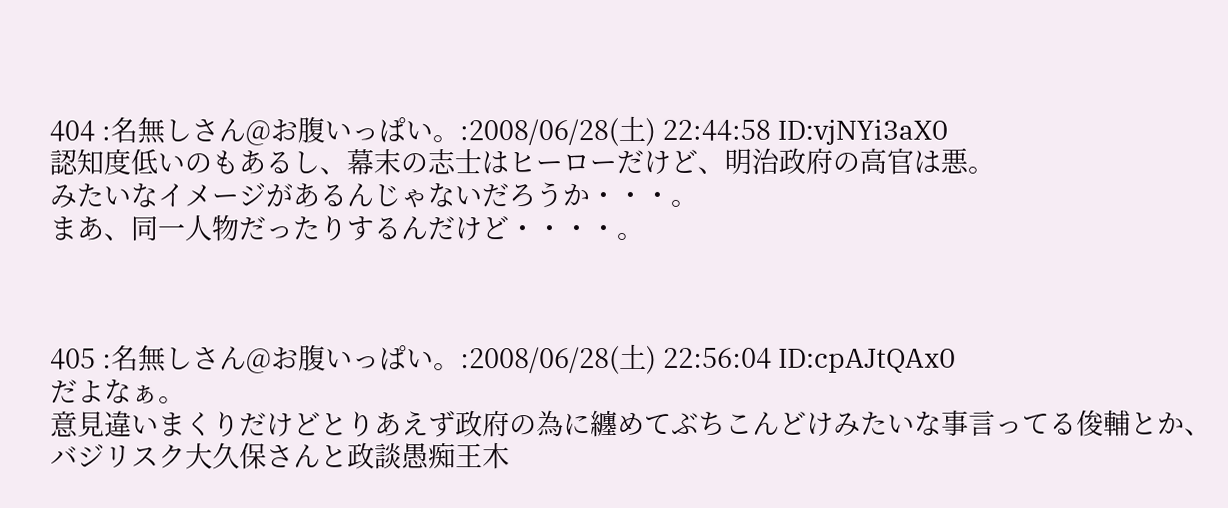404 :名無しさん@お腹いっぱい。:2008/06/28(土) 22:44:58 ID:vjNYi3aX0
認知度低いのもあるし、幕末の志士はヒーローだけど、明治政府の高官は悪。
みたいなイメージがあるんじゃないだろうか・・・。
まあ、同一人物だったりするんだけど・・・・。



405 :名無しさん@お腹いっぱい。:2008/06/28(土) 22:56:04 ID:cpAJtQAx0
だよなぁ。
意見違いまくりだけどとりあえず政府の為に纏めてぶちこんどけみたいな事言ってる俊輔とか、
バジリスク大久保さんと政談愚痴王木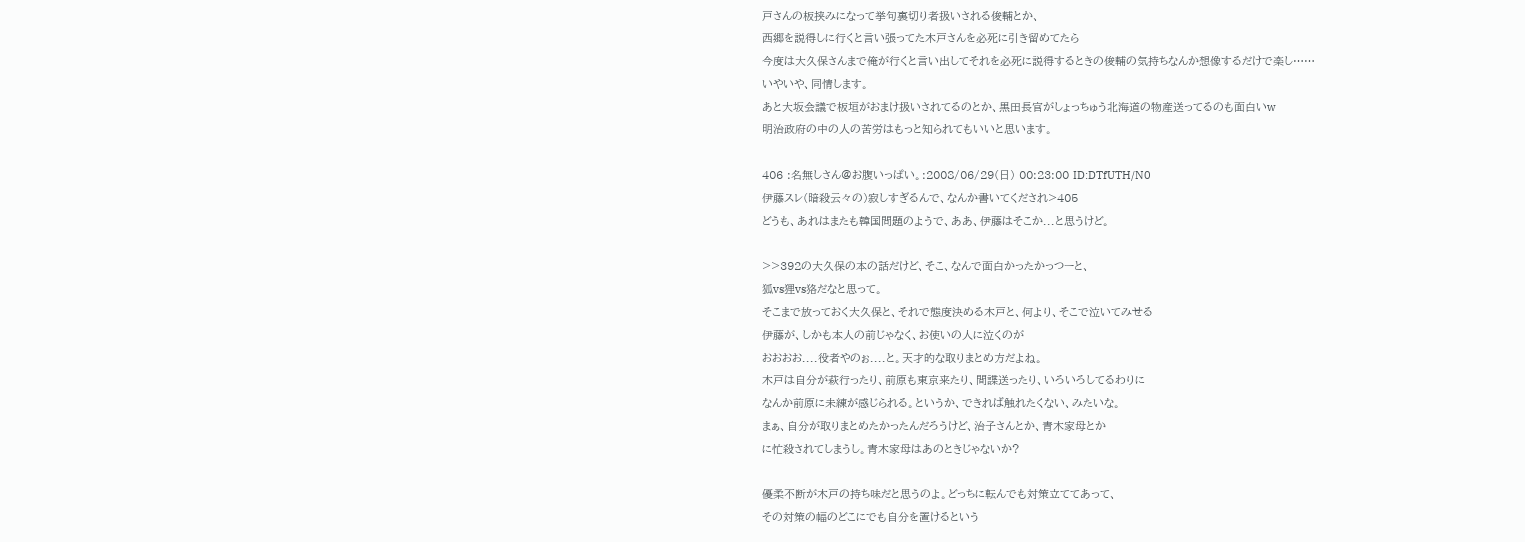戸さんの板挟みになって挙句裏切り者扱いされる俊輔とか、
西郷を説得しに行くと言い張ってた木戸さんを必死に引き留めてたら
今度は大久保さんまで俺が行くと言い出してそれを必死に説得するときの俊輔の気持ちなんか想像するだけで楽し……
いやいや、同情します。
あと大坂会議で板垣がおまけ扱いされてるのとか、黒田長官がしょっちゅう北海道の物産送ってるのも面白いw
明治政府の中の人の苦労はもっと知られてもいいと思います。

406 :名無しさん@お腹いっぱい。:2008/06/29(日) 00:23:00 ID:DTfUTH/N0
伊藤スレ(暗殺云々の)寂しすぎるんで、なんか書いてくだされ>405
どうも、あれはまたも韓国問題のようで、ああ、伊藤はそこか...と思うけど。

>>392の大久保の本の話だけど、そこ、なんで面白かったかっつーと、
狐vs狸vs狢だなと思って。
そこまで放っておく大久保と、それで態度決める木戸と、何より、そこで泣いてみせる
伊藤が、しかも本人の前じゃなく、お使いの人に泣くのが
おおおお....役者やのぉ....と。天才的な取りまとめ方だよね。
木戸は自分が萩行ったり、前原も東京来たり、間諜送ったり、いろいろしてるわりに
なんか前原に未練が感じられる。というか、できれば触れたくない、みたいな。
まぁ、自分が取りまとめたかったんだろうけど、治子さんとか、青木家母とか
に忙殺されてしまうし。青木家母はあのときじゃないか?

優柔不断が木戸の持ち味だと思うのよ。どっちに転んでも対策立ててあって、
その対策の幅のどこにでも自分を置けるという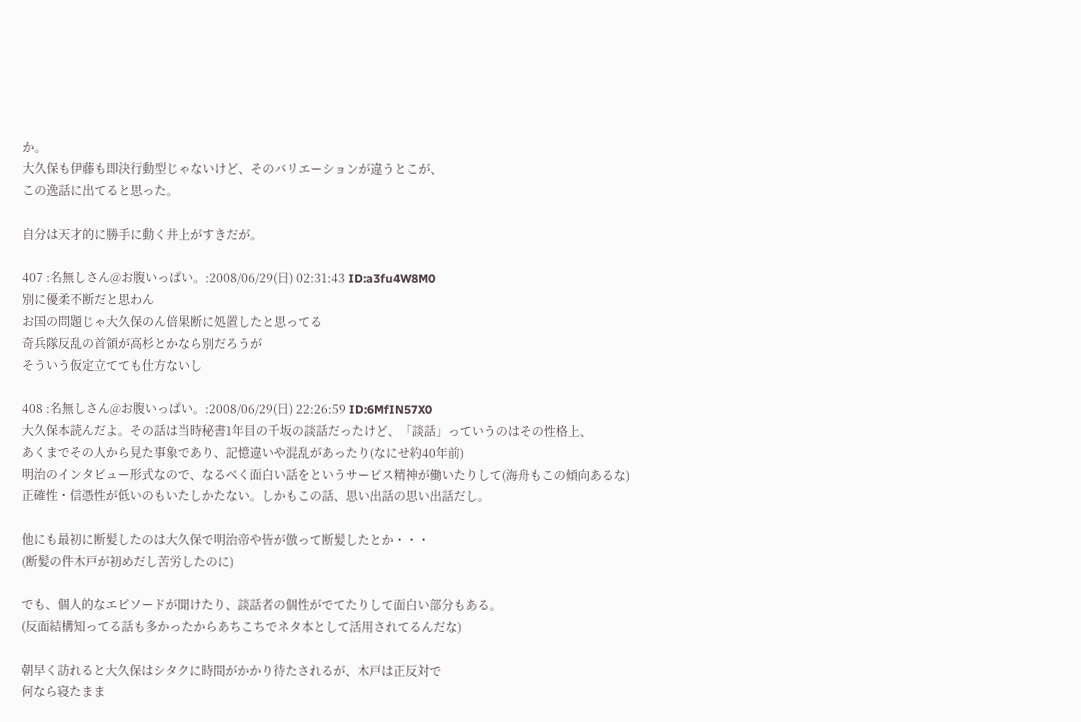か。
大久保も伊藤も即決行動型じゃないけど、そのバリエーションが違うとこが、
この逸話に出てると思った。

自分は天才的に勝手に動く井上がすきだが。

407 :名無しさん@お腹いっぱい。:2008/06/29(日) 02:31:43 ID:a3fu4W8M0
別に優柔不断だと思わん
お国の問題じゃ大久保のん倍果断に処置したと思ってる
奇兵隊反乱の首領が高杉とかなら別だろうが
そういう仮定立てても仕方ないし

408 :名無しさん@お腹いっぱい。:2008/06/29(日) 22:26:59 ID:6MfIN57X0
大久保本読んだよ。その話は当時秘書1年目の千坂の談話だったけど、「談話」っていうのはその性格上、
あくまでその人から見た事象であり、記憶違いや混乱があったり(なにせ約40年前)
明治のインタビュー形式なので、なるべく面白い話をというサービス精神が働いたりして(海舟もこの傾向あるな)
正確性・信憑性が低いのもいたしかたない。しかもこの話、思い出話の思い出話だし。

他にも最初に断髪したのは大久保で明治帝や皆が倣って断髪したとか・・・
(断髪の件木戸が初めだし苦労したのに)

でも、個人的なエピソードが聞けたり、談話者の個性がでてたりして面白い部分もある。
(反面結構知ってる話も多かったからあちこちでネタ本として活用されてるんだな)

朝早く訪れると大久保はシタクに時間がかかり待たされるが、木戸は正反対で
何なら寝たまま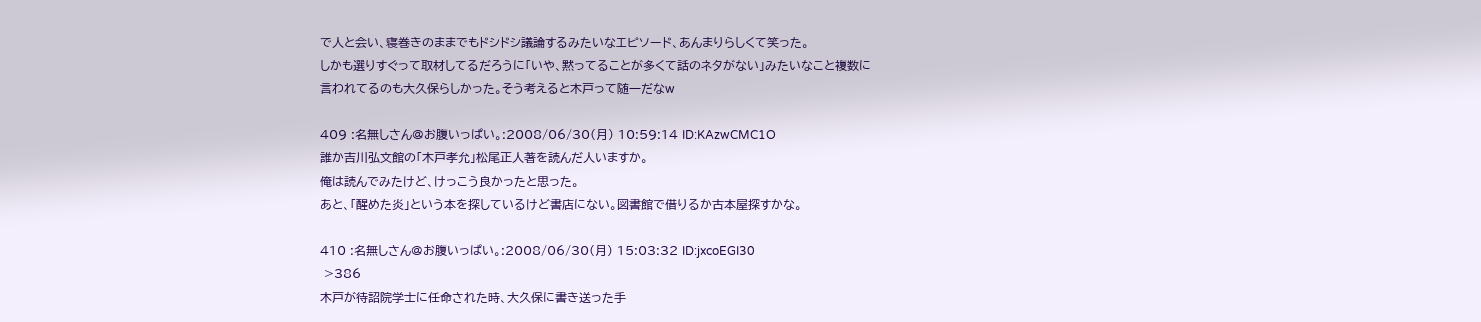で人と会い、寝巻きのままでもドシドシ議論するみたいなエピソード、あんまりらしくて笑った。
しかも選りすぐって取材してるだろうに「いや、黙ってることが多くて話のネタがない」みたいなこと複数に
言われてるのも大久保らしかった。そう考えると木戸って随一だなw

409 :名無しさん@お腹いっぱい。:2008/06/30(月) 10:59:14 ID:KAzwCMC1O
誰か吉川弘文館の「木戸孝允」松尾正人著を読んだ人いますか。
俺は読んでみたけど、けっこう良かったと思った。
あと、「醒めた炎」という本を探しているけど書店にない。図書館で借りるか古本屋探すかな。

410 :名無しさん@お腹いっぱい。:2008/06/30(月) 15:03:32 ID:jxcoEGI30
 >386
木戸が待詔院学士に任命された時、大久保に書き送った手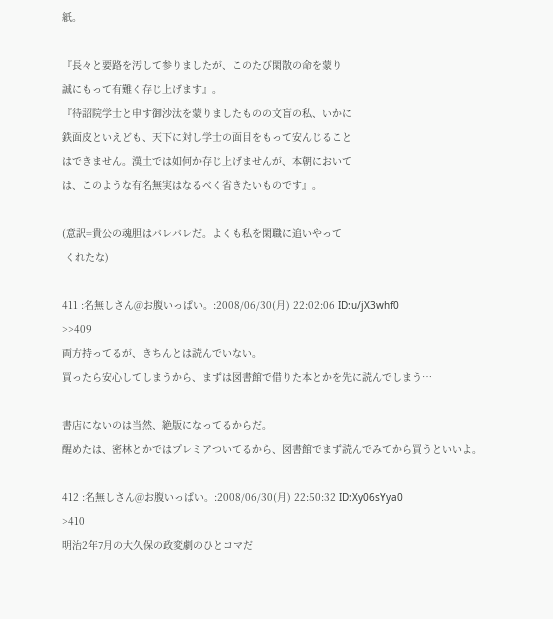紙。

『長々と要路を汚して参りましたが、このたび閑散の命を蒙り
誠にもって有難く存じ上げます』。
『待詔院学士と申す御沙汰を蒙りましたものの文盲の私、いかに
鉄面皮といえども、天下に対し学士の面目をもって安んじること
はできません。漢土では如何か存じ上げませんが、本朝において
は、このような有名無実はなるべく省きたいものです』。

(意訳=貴公の魂胆はバレバレだ。よくも私を閑職に追いやって
 くれたな)

411 :名無しさん@お腹いっぱい。:2008/06/30(月) 22:02:06 ID:u/jX3whf0
>>409
両方持ってるが、きちんとは読んでいない。
買ったら安心してしまうから、まずは図書館で借りた本とかを先に読んでしまう…

書店にないのは当然、絶版になってるからだ。
醒めたは、密林とかではプレミアついてるから、図書館でまず読んでみてから買うといいよ。

412 :名無しさん@お腹いっぱい。:2008/06/30(月) 22:50:32 ID:Xy06sYya0
>410
明治2年7月の大久保の政変劇のひとコマだ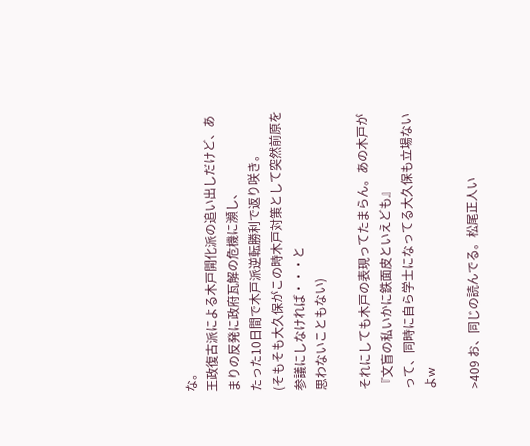な。
王政復古派による木戸開化派の追い出しだけど、あまりの反発に政府瓦解の危機に瀕し、
たった10日間で木戸派逆転勝利で返り咲き。
(そもそも大久保がこの時木戸対策として突然前原を参議にしなければ・・・と
思わないこともない)

それにしても木戸の表現ってたまらん。あの木戸が『文盲の私いかに鉄面皮といえども』
って、同時に自ら学士になってる大久保も立場ないよw

>409 お、同じの読んでる。松尾正人い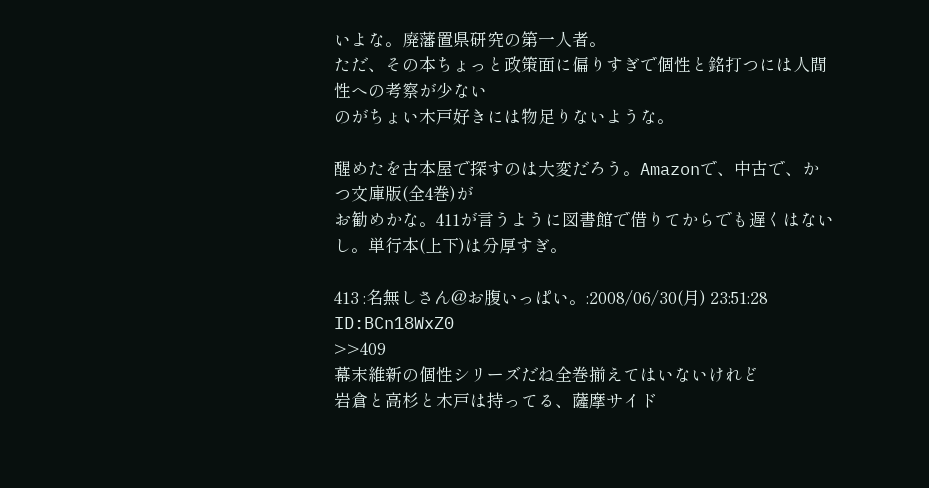いよな。廃藩置県研究の第一人者。
ただ、その本ちょっと政策面に偏りすぎで個性と銘打つには人間性への考察が少ない
のがちょい木戸好きには物足りないような。

醒めたを古本屋で探すのは大変だろう。Amazonで、中古で、かつ文庫版(全4巻)が
お勧めかな。411が言うように図書館で借りてからでも遅くはないし。単行本(上下)は分厚すぎ。

413 :名無しさん@お腹いっぱい。:2008/06/30(月) 23:51:28 ID:BCn18WxZ0
>>409
幕末維新の個性シリーズだね全巻揃えてはいないけれど
岩倉と高杉と木戸は持ってる、薩摩サイド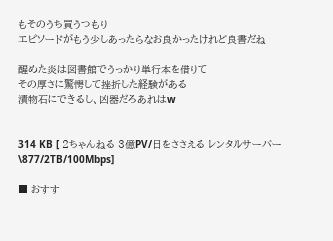もそのうち買うつもり
エピソードがもう少しあったらなお良かったけれど良書だね

醒めた炎は図書館でうっかり単行本を借りて
その厚さに驚愕して挫折した経験がある
漬物石にできるし、凶器だろあれはw


314 KB [ 2ちゃんねる 3億PV/日をささえる レンタルサーバー \877/2TB/100Mbps]

■ おすす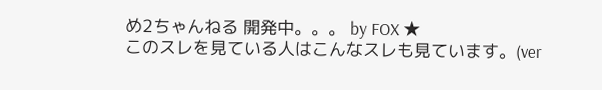め2ちゃんねる 開発中。。。 by FOX ★
このスレを見ている人はこんなスレも見ています。(ver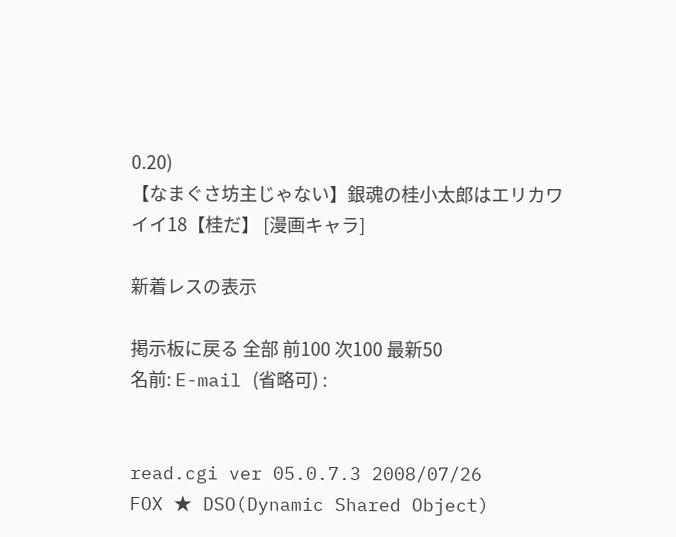0.20)
【なまぐさ坊主じゃない】銀魂の桂小太郎はエリカワイイ18【桂だ】 [漫画キャラ]

新着レスの表示

掲示板に戻る 全部 前100 次100 最新50
名前: E-mail (省略可) :


read.cgi ver 05.0.7.3 2008/07/26
FOX ★ DSO(Dynamic Shared Object)